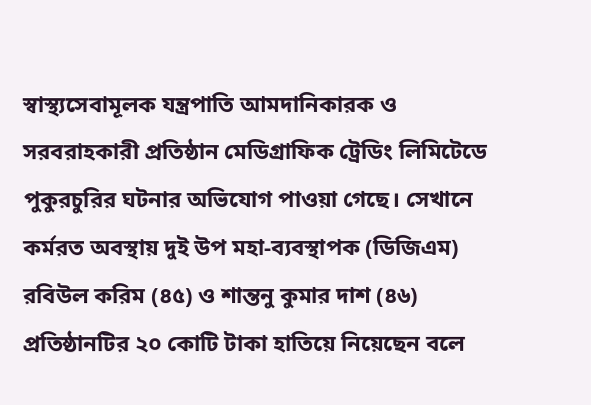স্বাস্থ্যসেবামূলক যন্ত্রপাতি আমদানিকারক ও সরবরাহকারী প্রতিষ্ঠান মেডিগ্রাফিক ট্রেডিং লিমিটেডে পুকুরচুরির ঘটনার অভিযোগ পাওয়া গেছে। সেখানে কর্মরত অবস্থায় দুই উপ মহা-ব্যবস্থাপক (ডিজিএম) রবিউল করিম (৪৫) ও শান্তনু কুমার দাশ (৪৬) প্রতিষ্ঠানটির ২০ কোটি টাকা হাতিয়ে নিয়েছেন বলে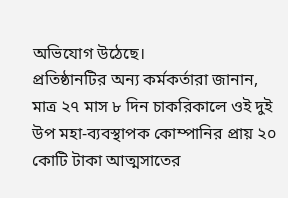অভিযোগ উঠেছে।
প্রতিষ্ঠানটির অন্য কর্মকর্তারা জানান, মাত্র ২৭ মাস ৮ দিন চাকরিকালে ওই দুই উপ মহা-ব্যবস্থাপক কোম্পানির প্রায় ২০ কোটি টাকা আত্মসাতের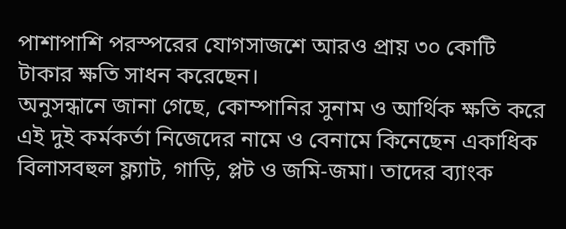পাশাপাশি পরস্পরের যোগসাজশে আরও প্রায় ৩০ কোটি টাকার ক্ষতি সাধন করেছেন।
অনুসন্ধানে জানা গেছে, কোম্পানির সুনাম ও আর্থিক ক্ষতি করে এই দুই কর্মকর্তা নিজেদের নামে ও বেনামে কিনেছেন একাধিক বিলাসবহুল ফ্ল্যাট, গাড়ি, প্লট ও জমি-জমা। তাদের ব্যাংক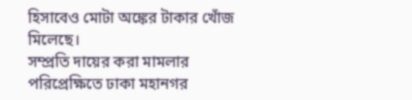হিসাবেও মোটা অঙ্কের টাকার খোঁজ মিলেছে।
সম্প্রতি দায়ের করা মামলার পরিপ্রেক্ষিতে ঢাকা মহানগর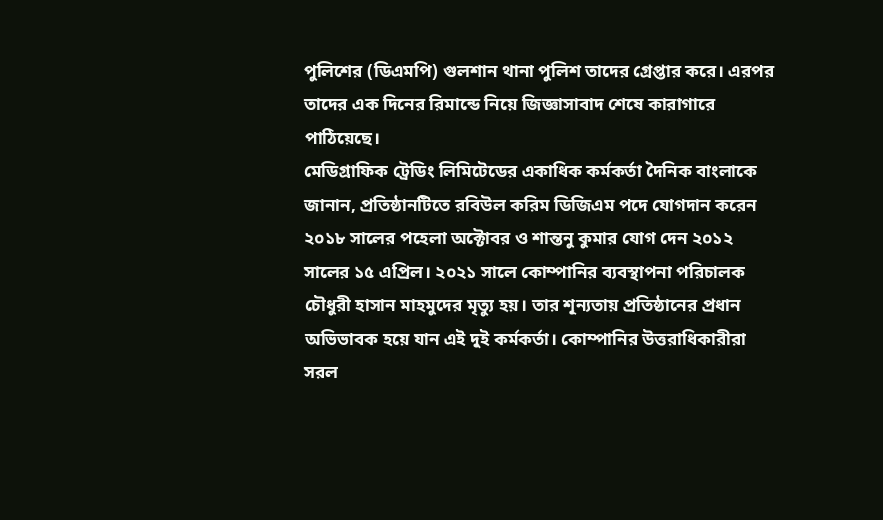পুলিশের (ডিএমপি) গুলশান থানা পুলিশ তাদের গ্রেপ্তার করে। এরপর তাদের এক দিনের রিমান্ডে নিয়ে জিজ্ঞাসাবাদ শেষে কারাগারে পাঠিয়েছে।
মেডিগ্রাফিক ট্রেডিং লিমিটেডের একাধিক কর্মকর্তা দৈনিক বাংলাকে জানান, প্রতিষ্ঠানটিতে রবিউল করিম ডিজিএম পদে যোগদান করেন ২০১৮ সালের পহেলা অক্টোবর ও শান্তনু কুমার যোগ দেন ২০১২ সালের ১৫ এপ্রিল। ২০২১ সালে কোম্পানির ব্যবস্থাপনা পরিচালক চৌধুরী হাসান মাহমুদের মৃত্যু হয়। তার শূন্যতায় প্রতিষ্ঠানের প্রধান অভিভাবক হয়ে যান এই দুই কর্মকর্তা। কোম্পানির উত্তরাধিকারীরা সরল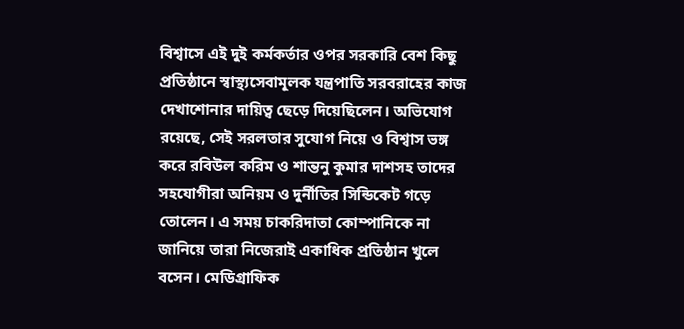বিশ্বাসে এই দুই কর্মকর্তার ওপর সরকারি বেশ কিছু প্রতিষ্ঠানে স্বাস্থ্যসেবামূলক যন্ত্রপাতি সরবরাহের কাজ দেখাশোনার দায়িত্ব ছেড়ে দিয়েছিলেন। অভিযোগ রয়েছে, সেই সরলতার সুযোগ নিয়ে ও বিশ্বাস ভঙ্গ করে রবিউল করিম ও শান্তনু কুমার দাশসহ তাদের সহযোগীরা অনিয়ম ও দুর্নীতির সিন্ডিকেট গড়ে তোলেন। এ সময় চাকরিদাতা কোম্পানিকে না জানিয়ে তারা নিজেরাই একাধিক প্রতিষ্ঠান খুলে বসেন। মেডিগ্রাফিক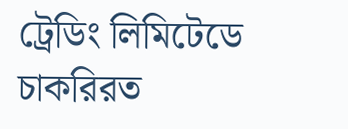ট্রেডিং লিমিটেডে চাকরিরত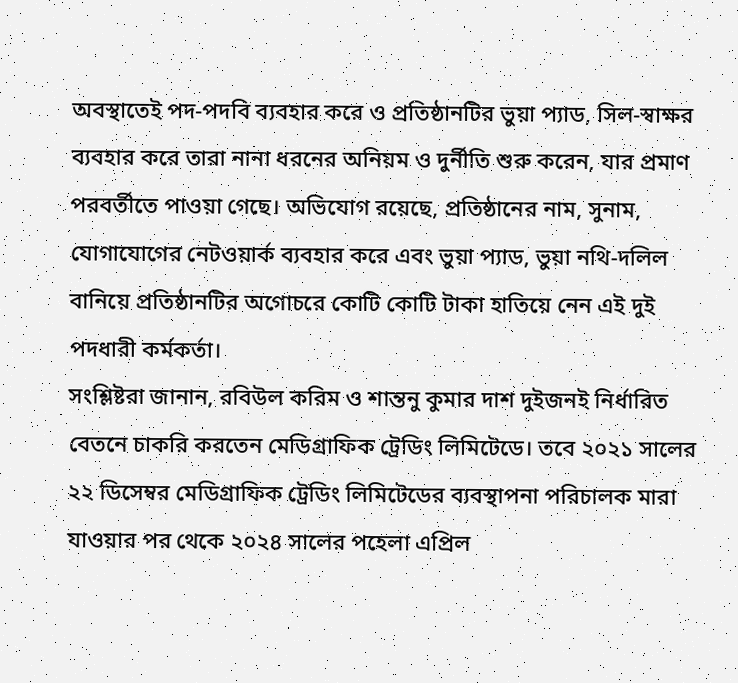অবস্থাতেই পদ-পদবি ব্যবহার করে ও প্রতিষ্ঠানটির ভুয়া প্যাড, সিল-স্বাক্ষর ব্যবহার করে তারা নানা ধরনের অনিয়ম ও দুর্নীতি শুরু করেন, যার প্রমাণ পরবর্তীতে পাওয়া গেছে। অভিযোগ রয়েছে, প্রতিষ্ঠানের নাম, সুনাম, যোগাযোগের নেটওয়ার্ক ব্যবহার করে এবং ভুয়া প্যাড, ভুয়া নথি-দলিল বানিয়ে প্রতিষ্ঠানটির অগোচরে কোটি কোটি টাকা হাতিয়ে নেন এই দুই পদধারী কর্মকর্তা।
সংশ্লিষ্টরা জানান, রবিউল করিম ও শান্তনু কুমার দাশ দুইজনই নির্ধারিত বেতনে চাকরি করতেন মেডিগ্রাফিক ট্রেডিং লিমিটেডে। তবে ২০২১ সালের ২২ ডিসেম্বর মেডিগ্রাফিক ট্রেডিং লিমিটেডের ব্যবস্থাপনা পরিচালক মারা যাওয়ার পর থেকে ২০২৪ সালের পহেলা এপ্রিল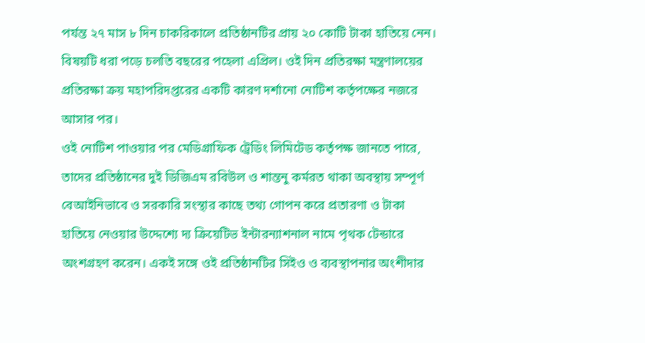পর্যন্ত ২৭ মাস ৮ দিন চাকরিকালে প্রতিষ্ঠানটির প্রায় ২০ কোটি টাকা হাতিয়ে নেন। বিষয়টি ধরা পড়ে চলতি বছরের পহেলা এপ্রিল। ওই দিন প্রতিরক্ষা মন্ত্রণালয়ের প্রতিরক্ষা ক্রয় মহাপরিদপ্তরের একটি কারণ দর্শানো নোটিশ কর্তৃপক্ষের নজরে আসার পর।
ওই নোটিশ পাওয়ার পর মেডিগ্রাফিক ট্রেডিং লিমিটেড কর্তৃপক্ষ জানতে পারে, তাদের প্রতিষ্ঠানের দুই ডিজিএম রবিউল ও শান্তনু কর্মরত থাকা অবস্থায় সম্পূর্ণ বেআইনিভাবে ও সরকারি সংস্থার কাছে তথ্য গোপন করে প্রতারণা ও টাকা হাতিয়ে নেওয়ার উদ্দেশ্যে দ্য ক্রিয়েটিভ ইন্টারন্যাশনাল নামে পৃথক টেন্ডারে অংশগ্রহণ করেন। একই সঙ্গে ওই প্রতিষ্ঠানটির সিইও ও ব্যবস্থাপনার অংশীদার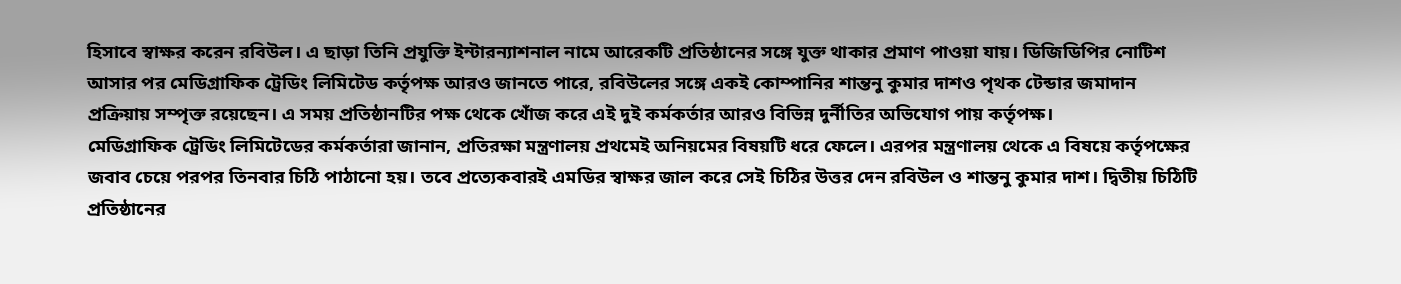হিসাবে স্বাক্ষর করেন রবিউল। এ ছাড়া তিনি প্রযুক্তি ইন্টারন্যাশনাল নামে আরেকটি প্রতিষ্ঠানের সঙ্গে যুক্ত থাকার প্রমাণ পাওয়া যায়। ডিজিডিপির নোটিশ আসার পর মেডিগ্রাফিক ট্রেডিং লিমিটেড কর্তৃপক্ষ আরও জানতে পারে, রবিউলের সঙ্গে একই কোম্পানির শান্তনু কুমার দাশও পৃথক টেন্ডার জমাদান প্রক্রিয়ায় সম্পৃক্ত রয়েছেন। এ সময় প্রতিষ্ঠানটির পক্ষ থেকে খোঁজ করে এই দুই কর্মকর্তার আরও বিভিন্ন দুর্নীতির অভিযোগ পায় কর্তৃপক্ষ।
মেডিগ্রাফিক ট্রেডিং লিমিটেডের কর্মকর্তারা জানান, প্রতিরক্ষা মন্ত্রণালয় প্রথমেই অনিয়মের বিষয়টি ধরে ফেলে। এরপর মন্ত্রণালয় থেকে এ বিষয়ে কর্তৃপক্ষের জবাব চেয়ে পরপর তিনবার চিঠি পাঠানো হয়। তবে প্রত্যেকবারই এমডির স্বাক্ষর জাল করে সেই চিঠির উত্তর দেন রবিউল ও শান্তনু কুমার দাশ। দ্বিতীয় চিঠিটি প্রতিষ্ঠানের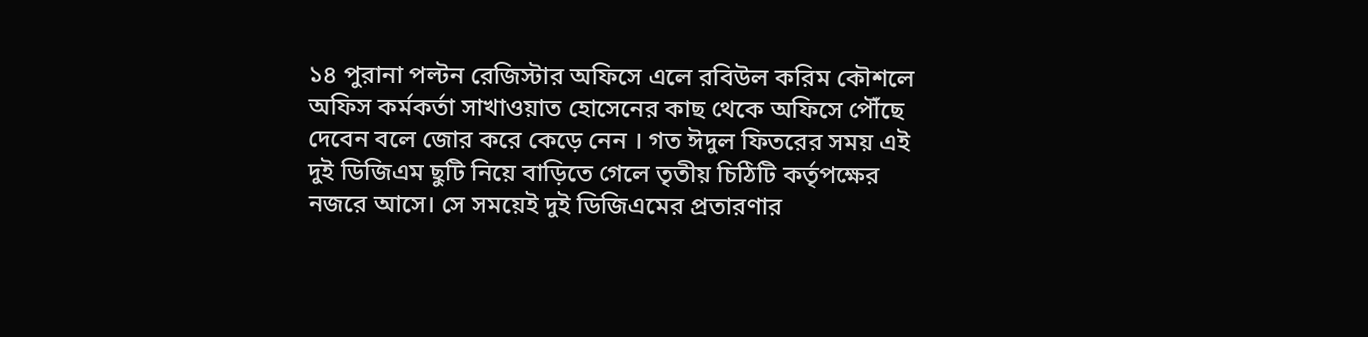১৪ পুরানা পল্টন রেজিস্টার অফিসে এলে রবিউল করিম কৌশলে অফিস কর্মকর্তা সাখাওয়াত হোসেনের কাছ থেকে অফিসে পৌঁছে দেবেন বলে জোর করে কেড়ে নেন । গত ঈদুল ফিতরের সময় এই দুই ডিজিএম ছুটি নিয়ে বাড়িতে গেলে তৃতীয় চিঠিটি কর্তৃপক্ষের নজরে আসে। সে সময়েই দুই ডিজিএমের প্রতারণার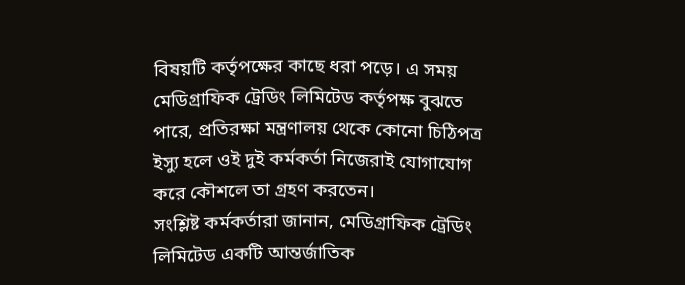বিষয়টি কর্তৃপক্ষের কাছে ধরা পড়ে। এ সময় মেডিগ্রাফিক ট্রেডিং লিমিটেড কর্তৃপক্ষ বুঝতে পারে, প্রতিরক্ষা মন্ত্রণালয় থেকে কোনো চিঠিপত্র ইস্যু হলে ওই দুই কর্মকর্তা নিজেরাই যোগাযোগ করে কৌশলে তা গ্রহণ করতেন।
সংশ্লিষ্ট কর্মকর্তারা জানান, মেডিগ্রাফিক ট্রেডিং লিমিটেড একটি আন্তর্জাতিক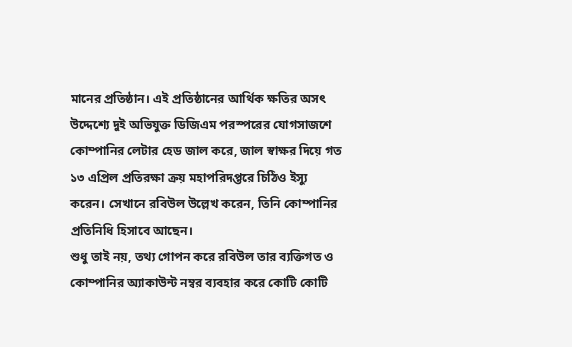মানের প্রতিষ্ঠান। এই প্রতিষ্ঠানের আর্থিক ক্ষতির অসৎ উদ্দেশ্যে দুই অভিযুক্ত ডিজিএম পরস্পরের যোগসাজশে কোম্পানির লেটার হেড জাল করে, জাল স্বাক্ষর দিয়ে গত ১৩ এপ্রিল প্রতিরক্ষা ক্রয় মহাপরিদপ্তরে চিঠিও ইস্যু করেন। সেখানে রবিউল উল্লেখ করেন, তিনি কোম্পানির প্রতিনিধি হিসাবে আছেন।
শুধু তাই নয়, তথ্য গোপন করে রবিউল তার ব্যক্তিগত ও কোম্পানির অ্যাকাউন্ট নম্বর ব্যবহার করে কোটি কোটি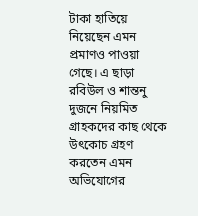টাকা হাতিয়ে নিয়েছেন এমন প্রমাণও পাওয়া গেছে। এ ছাড়া রবিউল ও শান্তনু দুজনে নিয়মিত গ্রাহকদের কাছ থেকে উৎকোচ গ্রহণ করতেন এমন অভিযোগের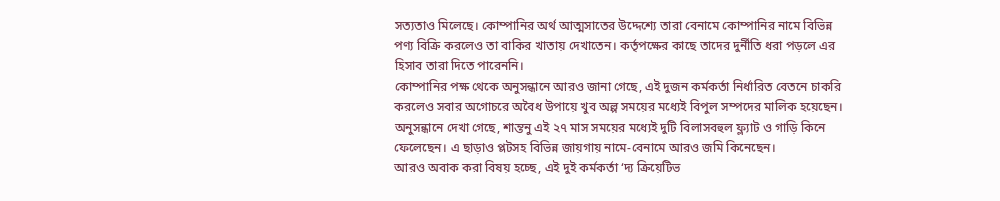সত্যতাও মিলেছে। কোম্পানির অর্থ আত্মসাতের উদ্দেশ্যে তারা বেনামে কোম্পানির নামে বিভিন্ন পণ্য বিক্রি করলেও তা বাকির খাতায় দেখাতেন। কর্তৃপক্ষের কাছে তাদের দুর্নীতি ধরা পড়লে এর হিসাব তারা দিতে পারেননি।
কোম্পানির পক্ষ থেকে অনুসন্ধানে আরও জানা গেছে, এই দুজন কর্মকর্তা নির্ধারিত বেতনে চাকরি করলেও সবার অগোচরে অবৈধ উপায়ে খুব অল্প সময়ের মধ্যেই বিপুল সম্পদের মালিক হয়েছেন। অনুসন্ধানে দেখা গেছে, শান্তনু এই ২৭ মাস সময়ের মধ্যেই দুটি বিলাসবহুল ফ্ল্যাট ও গাড়ি কিনে ফেলেছেন। এ ছাড়াও প্লটসহ বিভিন্ন জায়গায় নামে-বেনামে আরও জমি কিনেছেন।
আরও অবাক করা বিষয় হচ্ছে, এই দুই কর্মকর্তা ‘দ্য ক্রিয়েটিভ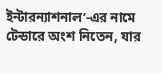ইন্টারন্যাশনাল’-এর নামে টেন্ডারে অংশ নিতেন, যার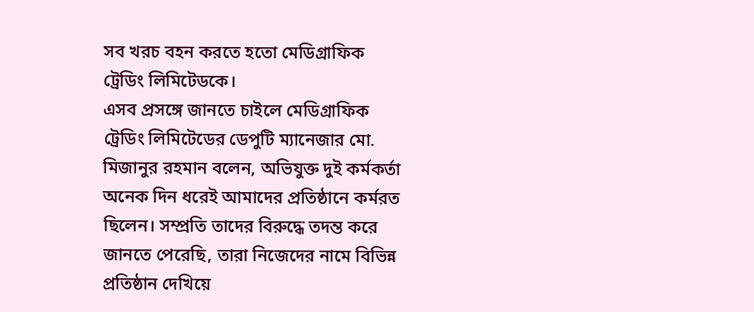সব খরচ বহন করতে হতো মেডিগ্রাফিক ট্রেডিং লিমিটেডকে।
এসব প্রসঙ্গে জানতে চাইলে মেডিগ্রাফিক ট্রেডিং লিমিটেডের ডেপুটি ম্যানেজার মো. মিজানুর রহমান বলেন, অভিযুক্ত দুই কর্মকর্তা অনেক দিন ধরেই আমাদের প্রতিষ্ঠানে কর্মরত ছিলেন। সম্প্রতি তাদের বিরুদ্ধে তদন্ত করে জানতে পেরেছি, তারা নিজেদের নামে বিভিন্ন প্রতিষ্ঠান দেখিয়ে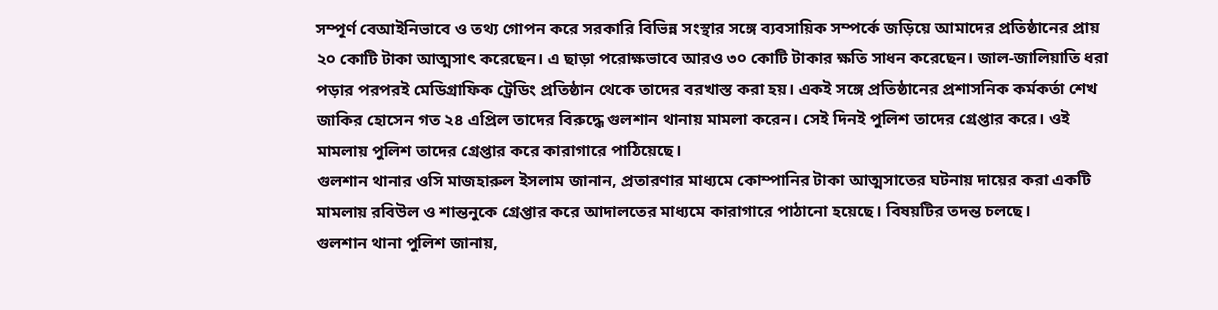সম্পূর্ণ বেআইনিভাবে ও তথ্য গোপন করে সরকারি বিভিন্ন সংস্থার সঙ্গে ব্যবসায়িক সম্পর্কে জড়িয়ে আমাদের প্রতিষ্ঠানের প্রায় ২০ কোটি টাকা আত্মসাৎ করেছেন। এ ছাড়া পরোক্ষভাবে আরও ৩০ কোটি টাকার ক্ষতি সাধন করেছেন। জাল-জালিয়াতি ধরা পড়ার পরপরই মেডিগ্রাফিক ট্রেডিং প্রতিষ্ঠান থেকে তাদের বরখাস্ত করা হয়। একই সঙ্গে প্রতিষ্ঠানের প্রশাসনিক কর্মকর্তা শেখ জাকির হোসেন গত ২৪ এপ্রিল তাদের বিরুদ্ধে গুলশান থানায় মামলা করেন। সেই দিনই পুলিশ তাদের গ্রেপ্তার করে। ওই মামলায় পুলিশ তাদের গ্রেপ্তার করে কারাগারে পাঠিয়েছে।
গুলশান থানার ওসি মাজহারুল ইসলাম জানান, প্রতারণার মাধ্যমে কোম্পানির টাকা আত্মসাতের ঘটনায় দায়ের করা একটি মামলায় রবিউল ও শান্তনুকে গ্রেপ্তার করে আদালতের মাধ্যমে কারাগারে পাঠানো হয়েছে। বিষয়টির তদন্ত চলছে।
গুলশান থানা পুলিশ জানায়,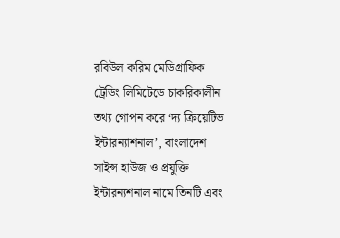রবিউল করিম মেডিগ্রাফিক ট্রেডিং লিমিটেডে চাকরিকালীন তথ্য গোপন করে ‘দ্য ক্রিয়েটিভ ইন্টারন্যাশনাল’, বাংলাদেশ সাইন্স হাউজ ও প্রযুক্তি ইন্টারন্যশনাল নামে তিনটি এবং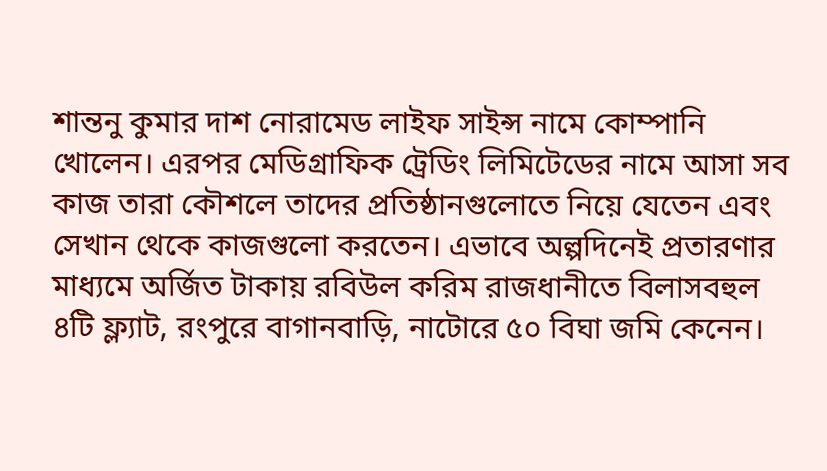শান্তনু কুমার দাশ নোরামেড লাইফ সাইন্স নামে কোম্পানি খোলেন। এরপর মেডিগ্রাফিক ট্রেডিং লিমিটেডের নামে আসা সব কাজ তারা কৌশলে তাদের প্রতিষ্ঠানগুলোতে নিয়ে যেতেন এবং সেখান থেকে কাজগুলো করতেন। এভাবে অল্পদিনেই প্রতারণার মাধ্যমে অর্জিত টাকায় রবিউল করিম রাজধানীতে বিলাসবহুল ৪টি ফ্ল্যাট, রংপুরে বাগানবাড়ি, নাটোরে ৫০ বিঘা জমি কেনেন।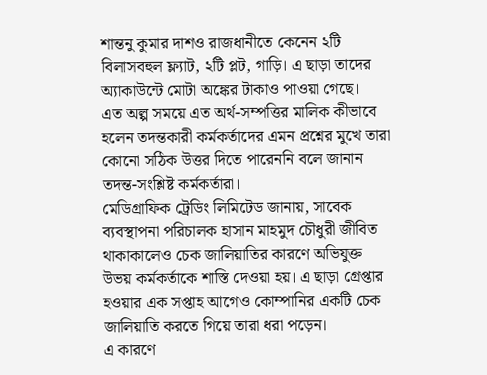শান্তনু কুমার দাশও রাজধানীতে কেনেন ২টি বিলাসবহুল ফ্ল্যাট, ২টি প্লট, গাড়ি। এ ছাড়া তাদের অ্যাকাউন্টে মোটা অঙ্কের টাকাও পাওয়া গেছে।
এত অল্প সময়ে এত অর্থ-সম্পত্তির মালিক কীভাবে হলেন তদন্তকারী কর্মকর্তাদের এমন প্রশ্নের মুখে তারা কোনো সঠিক উত্তর দিতে পারেননি বলে জানান তদন্ত-সংশ্লিষ্ট কর্মকর্তারা।
মেডিগ্রাফিক ট্রেডিং লিমিটেড জানায়, সাবেক ব্যবস্থাপনা পরিচালক হাসান মাহমুদ চৌধুরী জীবিত থাকাকালেও চেক জালিয়াতির কারণে অভিযুক্ত উভয় কর্মকর্তাকে শাস্তি দেওয়া হয়। এ ছাড়া গ্রেপ্তার হওয়ার এক সপ্তাহ আগেও কোম্পানির একটি চেক জালিয়াতি করতে গিয়ে তারা ধরা পড়েন।
এ কারণে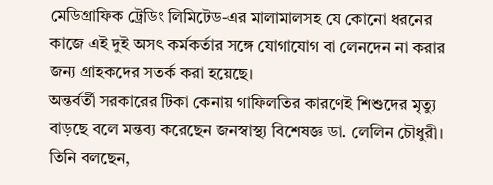মেডিগ্রাফিক ট্রেডিং লিমিটেড-এর মালামালসহ যে কোনো ধরনের কাজে এই দুই অসৎ কর্মকর্তার সঙ্গে যোগাযোগ বা লেনদেন না করার জন্য গ্রাহকদের সতর্ক করা হয়েছে।
অন্তর্বর্তী সরকারের টিকা কেনায় গাফিলতির কারণেই শিশুদের মৃত্যু বাড়ছে বলে মন্তব্য করেছেন জনস্বাস্থ্য বিশেষজ্ঞ ডা. লেলিন চৌধুরী। তিনি বলছেন,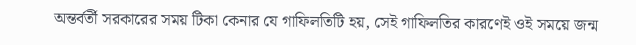অন্তর্বর্তী সরকারের সময় টিকা কেনার যে গাফিলতিটি হয়, সেই গাফিলতির কারণেই ওই সময়ে জন্ম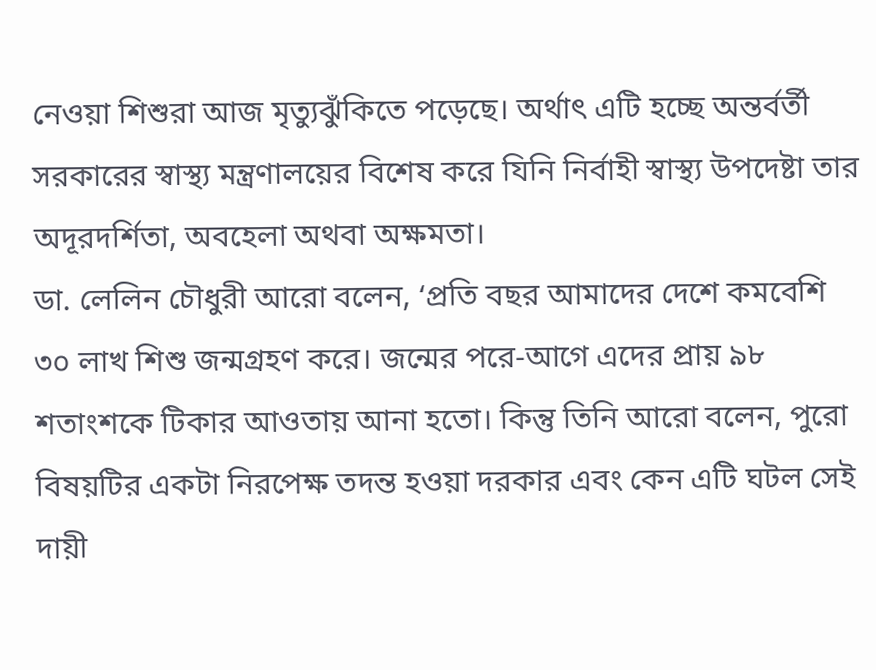নেওয়া শিশুরা আজ মৃত্যুঝুঁকিতে পড়েছে। অর্থাৎ এটি হচ্ছে অন্তর্বর্তী সরকারের স্বাস্থ্য মন্ত্রণালয়ের বিশেষ করে যিনি নির্বাহী স্বাস্থ্য উপদেষ্টা তার অদূরদর্শিতা, অবহেলা অথবা অক্ষমতা।
ডা. লেলিন চৌধুরী আরো বলেন, ‘প্রতি বছর আমাদের দেশে কমবেশি ৩০ লাখ শিশু জন্মগ্রহণ করে। জন্মের পরে-আগে এদের প্রায় ৯৮ শতাংশকে টিকার আওতায় আনা হতো। কিন্তু তিনি আরো বলেন, পুরো বিষয়টির একটা নিরপেক্ষ তদন্ত হওয়া দরকার এবং কেন এটি ঘটল সেই দায়ী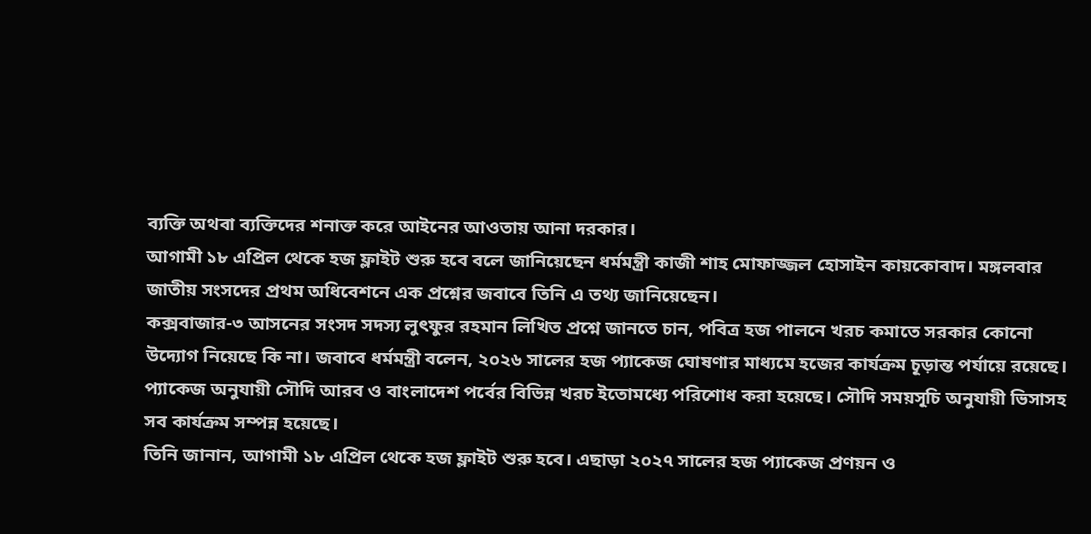ব্যক্তি অথবা ব্যক্তিদের শনাক্ত করে আইনের আওতায় আনা দরকার।
আগামী ১৮ এপ্রিল থেকে হজ ফ্লাইট শুরু হবে বলে জানিয়েছেন ধর্মমন্ত্রী কাজী শাহ মোফাজ্জল হোসাইন কায়কোবাদ। মঙ্গলবার জাতীয় সংসদের প্রথম অধিবেশনে এক প্রশ্নের জবাবে তিনি এ তথ্য জানিয়েছেন।
কক্সবাজার-৩ আসনের সংসদ সদস্য লুৎফুর রহমান লিখিত প্রশ্নে জানতে চান, পবিত্র হজ পালনে খরচ কমাতে সরকার কোনো উদ্যোগ নিয়েছে কি না। জবাবে ধর্মমন্ত্রী বলেন, ২০২৬ সালের হজ প্যাকেজ ঘোষণার মাধ্যমে হজের কার্যক্রম চূড়ান্ত পর্যায়ে রয়েছে। প্যাকেজ অনুযায়ী সৌদি আরব ও বাংলাদেশ পর্বের বিভিন্ন খরচ ইতোমধ্যে পরিশোধ করা হয়েছে। সৌদি সময়সূচি অনুযায়ী ভিসাসহ সব কার্যক্রম সম্পন্ন হয়েছে।
তিনি জানান, আগামী ১৮ এপ্রিল থেকে হজ ফ্লাইট শুরু হবে। এছাড়া ২০২৭ সালের হজ প্যাকেজ প্রণয়ন ও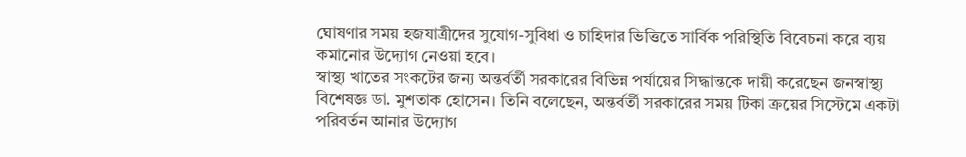ঘোষণার সময় হজযাত্রীদের সুযোগ-সুবিধা ও চাহিদার ভিত্তিতে সার্বিক পরিস্থিতি বিবেচনা করে ব্যয় কমানোর উদ্যোগ নেওয়া হবে।
স্বাস্থ্য খাতের সংকটের জন্য অন্তর্বর্তী সরকারের বিভিন্ন পর্যায়ের সিদ্ধান্তকে দায়ী করেছেন জনস্বাস্থ্য বিশেষজ্ঞ ডা. মুশতাক হোসেন। তিনি বলেছেন, অন্তর্বর্তী সরকারের সময় টিকা ক্রয়ের সিস্টেমে একটা পরিবর্তন আনার উদ্যোগ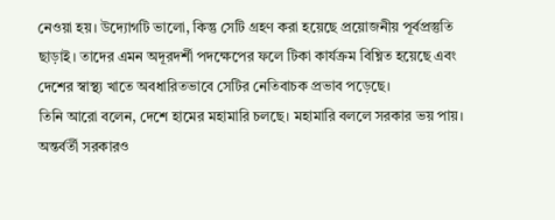নেওয়া হয়। উদ্যোগটি ভালো, কিন্তু সেটি গ্রহণ করা হয়েছে প্রয়োজনীয় পূর্বপ্রস্তুতি ছাড়াই। তাদের এমন অদূরদর্শী পদক্ষেপের ফলে টিকা কার্যক্রম বিঘ্নিত হয়েছে এবং দেশের স্বাস্থ্য খাতে অবধারিতভাবে সেটির নেতিবাচক প্রভাব পড়েছে।
তিনি আরো বলেন, দেশে হামের মহামারি চলছে। মহামারি বললে সরকার ভয় পায়। অন্তর্বর্তী সরকারও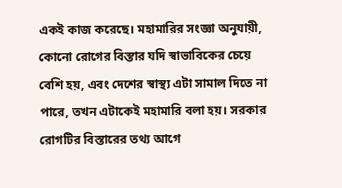একই কাজ করেছে। মহামারির সংজ্ঞা অনুযায়ী, কোনো রোগের বিস্তার যদি স্বাভাবিকের চেয়ে বেশি হয়, এবং দেশের স্বাস্থ্য এটা সামাল দিতে না পারে, তখন এটাকেই মহামারি বলা হয়। সরকার রোগটির বিস্তারের তথ্য আগে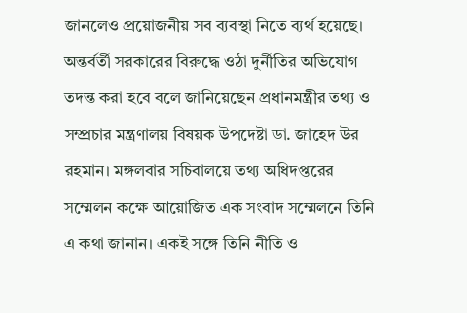জানলেও প্রয়োজনীয় সব ব্যবস্থা নিতে ব্যর্থ হয়েছে।
অন্তর্বর্তী সরকারের বিরুদ্ধে ওঠা দুর্নীতির অভিযোগ তদন্ত করা হবে বলে জানিয়েছেন প্রধানমন্ত্রীর তথ্য ও সম্প্রচার মন্ত্রণালয় বিষয়ক উপদেষ্টা ডা. জাহেদ উর রহমান। মঙ্গলবার সচিবালয়ে তথ্য অধিদপ্তরের সম্মেলন কক্ষে আয়োজিত এক সংবাদ সম্মেলনে তিনি এ কথা জানান। একই সঙ্গে তিনি নীতি ও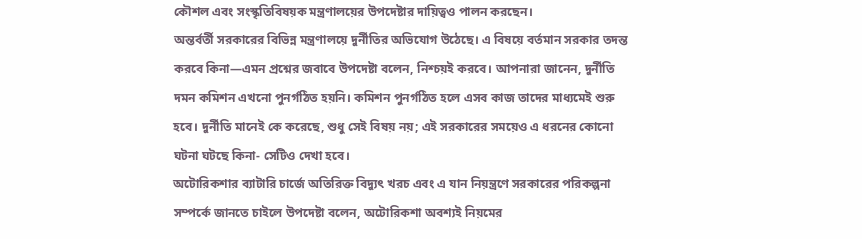কৌশল এবং সংস্কৃতিবিষয়ক মন্ত্রণালয়ের উপদেষ্টার দায়িত্বও পালন করছেন।
অন্তর্বর্তী সরকারের বিভিন্ন মন্ত্রণালয়ে দুর্নীতির অভিযোগ উঠেছে। এ বিষয়ে বর্তমান সরকার তদন্ত করবে কিনা—এমন প্রশ্নের জবাবে উপদেষ্টা বলেন, নিশ্চয়ই করবে। আপনারা জানেন, দুর্নীতি দমন কমিশন এখনো পুনর্গঠিত হয়নি। কমিশন পুনর্গঠিত হলে এসব কাজ তাদের মাধ্যমেই শুরু হবে। দুর্নীতি মানেই কে করেছে, শুধু সেই বিষয় নয়; এই সরকারের সময়েও এ ধরনের কোনো ঘটনা ঘটছে কিনা- সেটিও দেখা হবে।
অটোরিকশার ব্যাটারি চার্জে অতিরিক্ত বিদ্যুৎ খরচ এবং এ যান নিয়ন্ত্রণে সরকারের পরিকল্পনা সম্পর্কে জানতে চাইলে উপদেষ্টা বলেন, অটোরিকশা অবশ্যই নিয়মের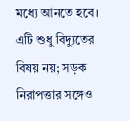মধ্যে আনতে হবে। এটি শুধু বিদ্যুতের বিষয় নয়; সড়ক নিরাপত্তার সঙ্গেও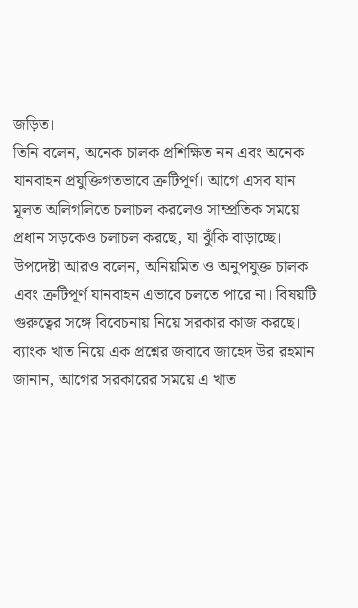জড়িত।
তিনি বলেন, অনেক চালক প্রশিক্ষিত নন এবং অনেক যানবাহন প্রযুক্তিগতভাবে ত্রুটিপূর্ণ। আগে এসব যান মূলত অলিগলিতে চলাচল করলেও সাম্প্রতিক সময়ে প্রধান সড়কেও চলাচল করছে, যা ঝুঁকি বাড়াচ্ছে।
উপদেষ্টা আরও বলেন, অনিয়মিত ও অনুপযুক্ত চালক এবং ত্রুটিপূর্ণ যানবাহন এভাবে চলতে পারে না। বিষয়টি গুরুত্বের সঙ্গে বিবেচনায় নিয়ে সরকার কাজ করছে।
ব্যাংক খাত নিয়ে এক প্রশ্নের জবাবে জাহেদ উর রহমান জানান, আগের সরকারের সময়ে এ খাত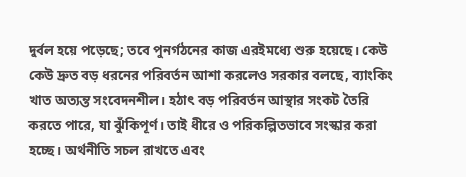দুর্বল হয়ে পড়েছে; তবে পুনর্গঠনের কাজ এরইমধ্যে শুরু হয়েছে। কেউ কেউ দ্রুত বড় ধরনের পরিবর্তন আশা করলেও সরকার বলছে, ব্যাংকিং খাত অত্যন্ত সংবেদনশীল। হঠাৎ বড় পরিবর্তন আস্থার সংকট তৈরি করতে পারে, যা ঝুঁকিপূর্ণ। তাই ধীরে ও পরিকল্পিতভাবে সংস্কার করা হচ্ছে। অর্থনীতি সচল রাখতে এবং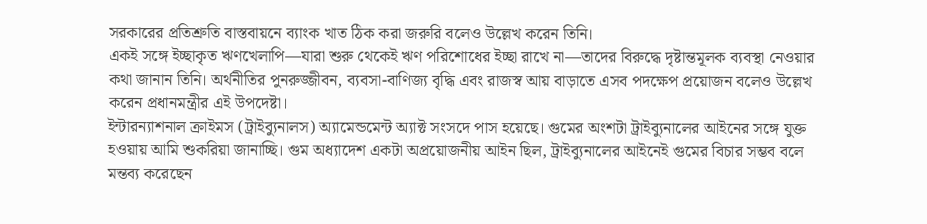সরকারের প্রতিশ্রুতি বাস্তবায়নে ব্যাংক খাত ঠিক করা জরুরি বলেও উল্লেখ করেন তিনি।
একই সঙ্গে ইচ্ছাকৃত ঋণখেলাপি—যারা শুরু থেকেই ঋণ পরিশোধের ইচ্ছা রাখে না—তাদের বিরুদ্ধে দৃষ্টান্তমূলক ব্যবস্থা নেওয়ার কথা জানান তিনি। অর্থনীতির পুনরুজ্জীবন, ব্যবসা-বাণিজ্য বৃদ্ধি এবং রাজস্ব আয় বাড়াতে এসব পদক্ষেপ প্রয়োজন বলেও উল্লেখ করেন প্রধানমন্ত্রীর এই উপদেষ্টা।
ইন্টারন্যাশনাল ক্রাইমস (ট্রাইব্যুনালস) অ্যামেন্ডমেন্ট অ্যাক্ট সংসদে পাস হয়েছে। গুমের অংশটা ট্রাইব্যুনালের আইনের সঙ্গে যুক্ত হওয়ায় আমি শুকরিয়া জানাচ্ছি। গুম অধ্যাদেশ একটা অপ্রয়োজনীয় আইন ছিল, ট্রাইব্যুনালের আইনেই গুমের বিচার সম্ভব বলে মন্তব্য করেছেন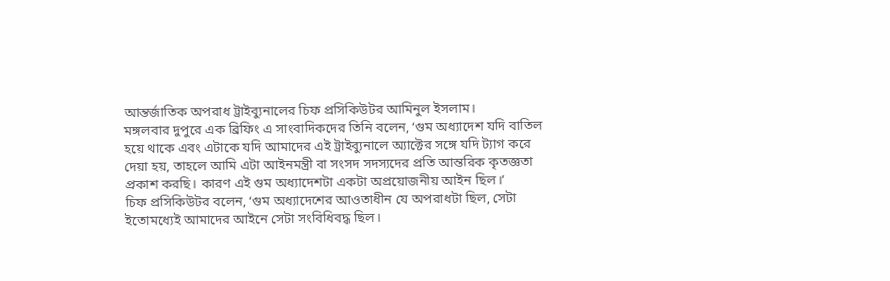আন্তর্জাতিক অপরাধ ট্রাইব্যুনালের চিফ প্রসিকিউটর আমিনুল ইসলাম।
মঙ্গলবার দুপুরে এক ব্রিফিং এ সাংবাদিকদের তিনি বলেন, ‘গুম অধ্যাদেশ যদি বাতিল হয়ে থাকে এবং এটাকে যদি আমাদের এই ট্রাইব্যুনালে অ্যাক্টের সঙ্গে যদি ট্যাগ করে দেয়া হয়, তাহলে আমি এটা আইনমন্ত্রী বা সংসদ সদস্যদের প্রতি আন্তরিক কৃতজ্ঞতা প্রকাশ করছি। কারণ এই গুম অধ্যাদেশটা একটা অপ্রয়োজনীয় আইন ছিল।’
চিফ প্রসিকিউটর বলেন, ‘গুম অধ্যাদেশের আওতাধীন যে অপরাধটা ছিল, সেটা ইতোমধ্যেই আমাদের আইনে সেটা সংবিধিবদ্ধ ছিল।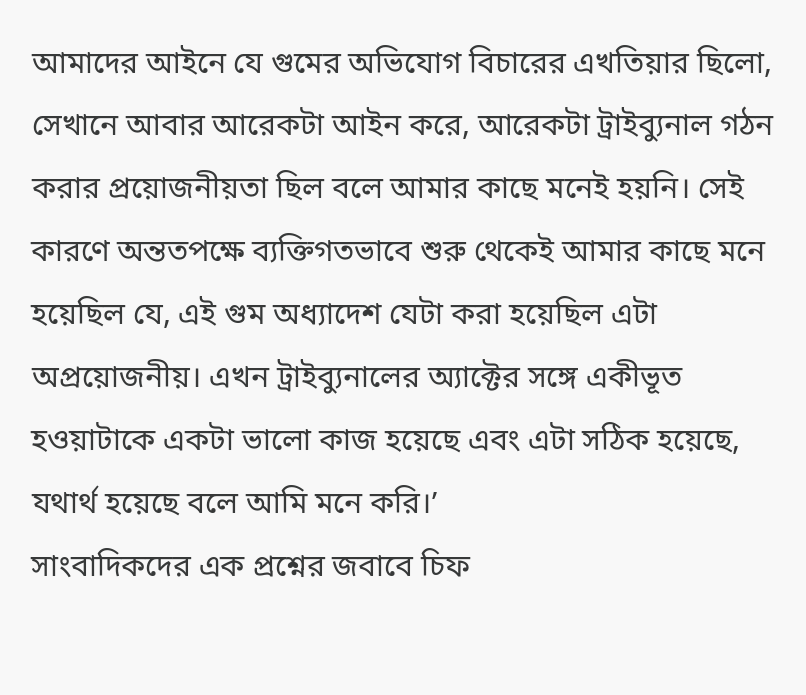আমাদের আইনে যে গুমের অভিযোগ বিচারের এখতিয়ার ছিলো, সেখানে আবার আরেকটা আইন করে, আরেকটা ট্রাইব্যুনাল গঠন করার প্রয়োজনীয়তা ছিল বলে আমার কাছে মনেই হয়নি। সেই কারণে অন্ততপক্ষে ব্যক্তিগতভাবে শুরু থেকেই আমার কাছে মনে হয়েছিল যে, এই গুম অধ্যাদেশ যেটা করা হয়েছিল এটা অপ্রয়োজনীয়। এখন ট্রাইব্যুনালের অ্যাক্টের সঙ্গে একীভূত হওয়াটাকে একটা ভালো কাজ হয়েছে এবং এটা সঠিক হয়েছে, যথার্থ হয়েছে বলে আমি মনে করি।’
সাংবাদিকদের এক প্রশ্নের জবাবে চিফ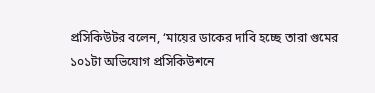প্রসিকিউটর বলেন, ‘মায়ের ডাকের দাবি হচ্ছে তারা গুমের ১০১টা অভিযোগ প্রসিকিউশনে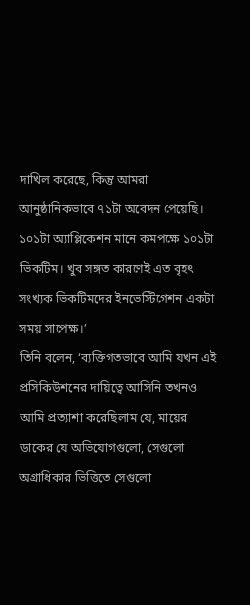দাখিল করেছে, কিন্তু আমরা আনুষ্ঠানিকভাবে ৭১টা অবেদন পেয়েছি। ১০১টা অ্যাপ্লিকেশন মানে কমপক্ষে ১০১টা ভিকটিম। খুব সঙ্গত কারণেই এত বৃহৎ সংখ্যক ভিকটিমদের ইনভেস্টিগেশন একটা সময় সাপেক্ষ।’
তিনি বলেন, ‘ব্যক্তিগতভাবে আমি যখন এই প্রসিকিউশনের দায়িত্বে আসিনি তখনও আমি প্রত্যাশা করেছিলাম যে, মায়ের ডাকের যে অভিযোগগুলো, সেগুলো অগ্রাধিকার ভিত্তিতে সেগুলো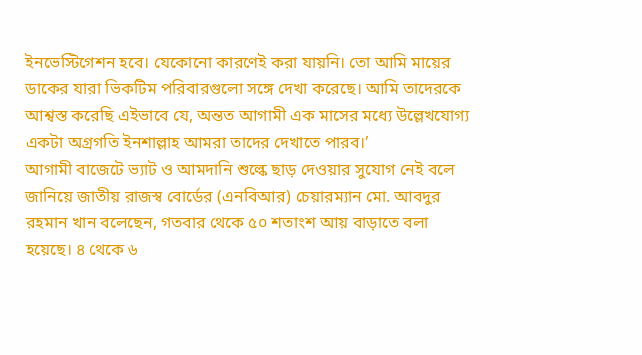ইনভেস্টিগেশন হবে। যেকোনো কারণেই করা যায়নি। তো আমি মায়ের ডাকের যারা ভিকটিম পরিবারগুলো সঙ্গে দেখা করেছে। আমি তাদেরকে আশ্বস্ত করেছি এইভাবে যে, অন্তত আগামী এক মাসের মধ্যে উল্লেখযোগ্য একটা অগ্রগতি ইনশাল্লাহ আমরা তাদের দেখাতে পারব।’
আগামী বাজেটে ভ্যাট ও আমদানি শুল্কে ছাড় দেওয়ার সুযোগ নেই বলে জানিয়ে জাতীয় রাজস্ব বোর্ডের (এনবিআর) চেয়ারম্যান মো. আবদুর রহমান খান বলেছেন, গতবার থেকে ৫০ শতাংশ আয় বাড়াতে বলা হয়েছে। ৪ থেকে ৬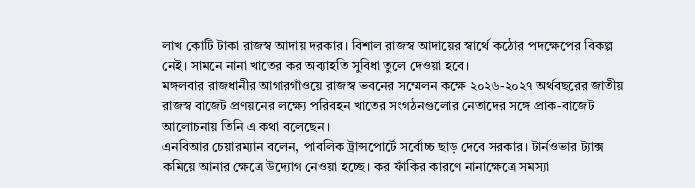লাখ কোটি টাকা রাজস্ব আদায় দরকার। বিশাল রাজস্ব আদায়ের স্বার্থে কঠোর পদক্ষেপের বিকল্প নেই। সামনে নানা খাতের কর অব্যাহতি সুবিধা তুলে দেওয়া হবে।
মঙ্গলবার রাজধানীর আগারগাঁওয়ে রাজস্ব ভবনের সম্মেলন কক্ষে ২০২৬-২০২৭ অর্থবছরের জাতীয় রাজস্ব বাজেট প্রণয়নের লক্ষ্যে পরিবহন খাতের সংগঠনগুলোর নেতাদের সঙ্গে প্রাক-বাজেট আলোচনায় তিনি এ কথা বলেছেন।
এনবিআর চেয়ারম্যান বলেন, পাবলিক ট্রান্সপোর্টে সর্বোচ্চ ছাড় দেবে সরকার। টার্নওভার ট্যাক্স কমিয়ে আনার ক্ষেত্রে উদ্যোগ নেওয়া হচ্ছে। কর ফাঁকির কারণে নানাক্ষেত্রে সমস্যা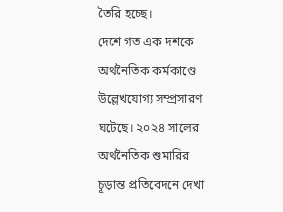তৈরি হচ্ছে।
দেশে গত এক দশকে অর্থনৈতিক কর্মকাণ্ডে উল্লেখযোগ্য সম্প্রসারণ ঘটেছে। ২০২৪ সালের অর্থনৈতিক শুমারির চূড়ান্ত প্রতিবেদনে দেখা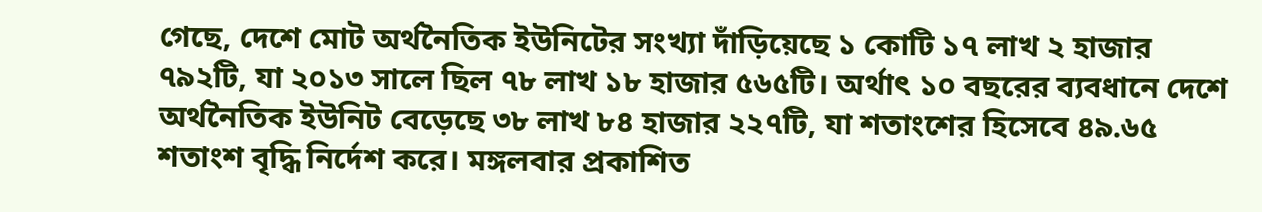গেছে, দেশে মোট অর্থনৈতিক ইউনিটের সংখ্যা দাঁড়িয়েছে ১ কোটি ১৭ লাখ ২ হাজার ৭৯২টি, যা ২০১৩ সালে ছিল ৭৮ লাখ ১৮ হাজার ৫৬৫টি। অর্থাৎ ১০ বছরের ব্যবধানে দেশে অর্থনৈতিক ইউনিট বেড়েছে ৩৮ লাখ ৮৪ হাজার ২২৭টি, যা শতাংশের হিসেবে ৪৯.৬৫ শতাংশ বৃদ্ধি নির্দেশ করে। মঙ্গলবার প্রকাশিত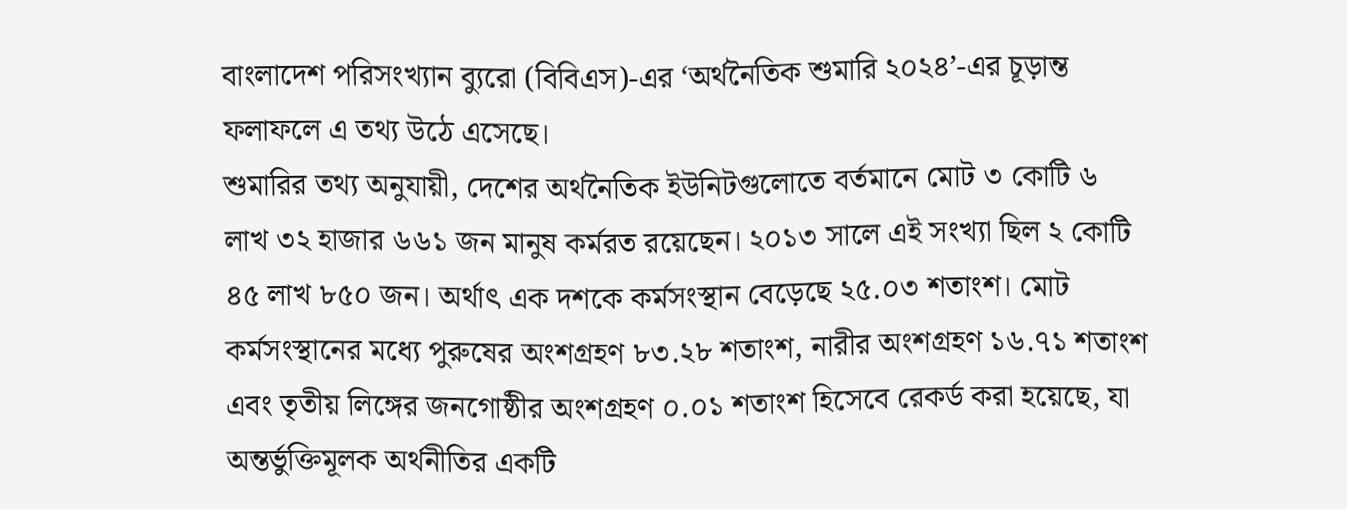বাংলাদেশ পরিসংখ্যান ব্যুরো (বিবিএস)-এর ‘অর্থনৈতিক শুমারি ২০২৪’-এর চূড়ান্ত ফলাফলে এ তথ্য উঠে এসেছে।
শুমারির তথ্য অনুযায়ী, দেশের অর্থনৈতিক ইউনিটগুলোতে বর্তমানে মোট ৩ কোটি ৬ লাখ ৩২ হাজার ৬৬১ জন মানুষ কর্মরত রয়েছেন। ২০১৩ সালে এই সংখ্যা ছিল ২ কোটি ৪৫ লাখ ৮৫০ জন। অর্থাৎ এক দশকে কর্মসংস্থান বেড়েছে ২৫.০৩ শতাংশ। মোট কর্মসংস্থানের মধ্যে পুরুষের অংশগ্রহণ ৮৩.২৮ শতাংশ, নারীর অংশগ্রহণ ১৬.৭১ শতাংশ এবং তৃতীয় লিঙ্গের জনগোষ্ঠীর অংশগ্রহণ ০.০১ শতাংশ হিসেবে রেকর্ড করা হয়েছে, যা অন্তর্ভুক্তিমূলক অর্থনীতির একটি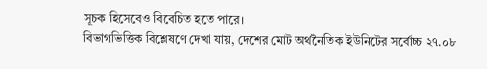সূচক হিসেবেও বিবেচিত হতে পারে।
বিভাগভিত্তিক বিশ্লেষণে দেখা যায়, দেশের মোট অর্থনৈতিক ইউনিটের সর্বোচ্চ ২৭.০৮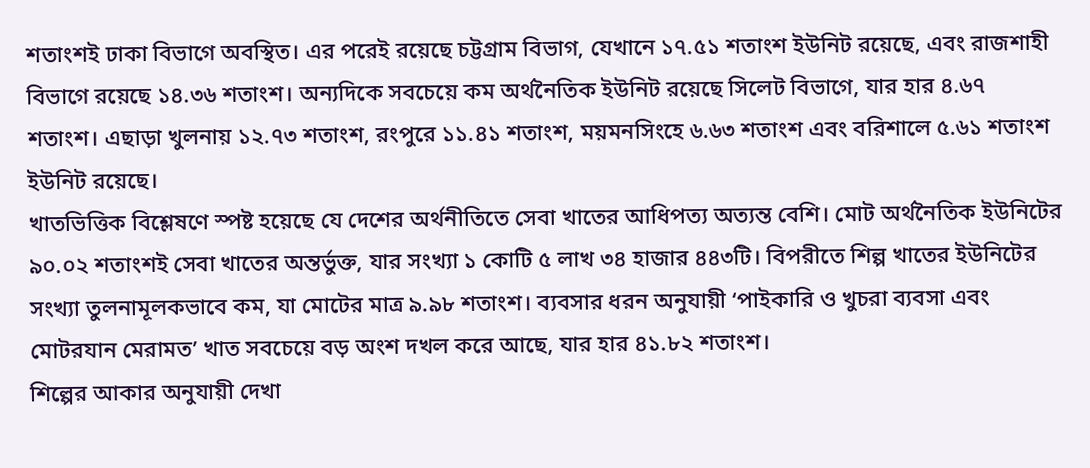শতাংশই ঢাকা বিভাগে অবস্থিত। এর পরেই রয়েছে চট্টগ্রাম বিভাগ, যেখানে ১৭.৫১ শতাংশ ইউনিট রয়েছে, এবং রাজশাহী বিভাগে রয়েছে ১৪.৩৬ শতাংশ। অন্যদিকে সবচেয়ে কম অর্থনৈতিক ইউনিট রয়েছে সিলেট বিভাগে, যার হার ৪.৬৭ শতাংশ। এছাড়া খুলনায় ১২.৭৩ শতাংশ, রংপুরে ১১.৪১ শতাংশ, ময়মনসিংহে ৬.৬৩ শতাংশ এবং বরিশালে ৫.৬১ শতাংশ ইউনিট রয়েছে।
খাতভিত্তিক বিশ্লেষণে স্পষ্ট হয়েছে যে দেশের অর্থনীতিতে সেবা খাতের আধিপত্য অত্যন্ত বেশি। মোট অর্থনৈতিক ইউনিটের ৯০.০২ শতাংশই সেবা খাতের অন্তর্ভুক্ত, যার সংখ্যা ১ কোটি ৫ লাখ ৩৪ হাজার ৪৪৩টি। বিপরীতে শিল্প খাতের ইউনিটের সংখ্যা তুলনামূলকভাবে কম, যা মোটের মাত্র ৯.৯৮ শতাংশ। ব্যবসার ধরন অনুযায়ী ‘পাইকারি ও খুচরা ব্যবসা এবং মোটরযান মেরামত’ খাত সবচেয়ে বড় অংশ দখল করে আছে, যার হার ৪১.৮২ শতাংশ।
শিল্পের আকার অনুযায়ী দেখা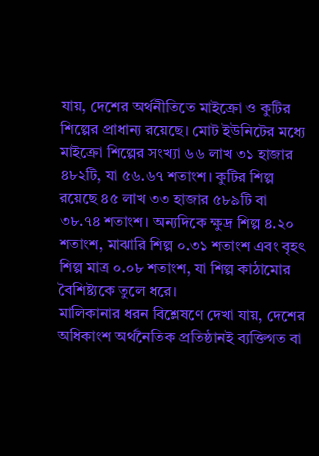যায়, দেশের অর্থনীতিতে মাইক্রো ও কুটির শিল্পের প্রাধান্য রয়েছে। মোট ইউনিটের মধ্যে মাইক্রো শিল্পের সংখ্যা ৬৬ লাখ ৩১ হাজার ৪৮২টি, যা ৫৬.৬৭ শতাংশ। কুটির শিল্প রয়েছে ৪৫ লাখ ৩৩ হাজার ৫৮৯টি বা ৩৮.৭৪ শতাংশ। অন্যদিকে ক্ষুদ্র শিল্প ৪.২০ শতাংশ, মাঝারি শিল্প ০.৩১ শতাংশ এবং বৃহৎ শিল্প মাত্র ০.০৮ শতাংশ, যা শিল্প কাঠামোর বৈশিষ্ট্যকে তুলে ধরে।
মালিকানার ধরন বিশ্লেষণে দেখা যায়, দেশের অধিকাংশ অর্থনৈতিক প্রতিষ্ঠানই ব্যক্তিগত বা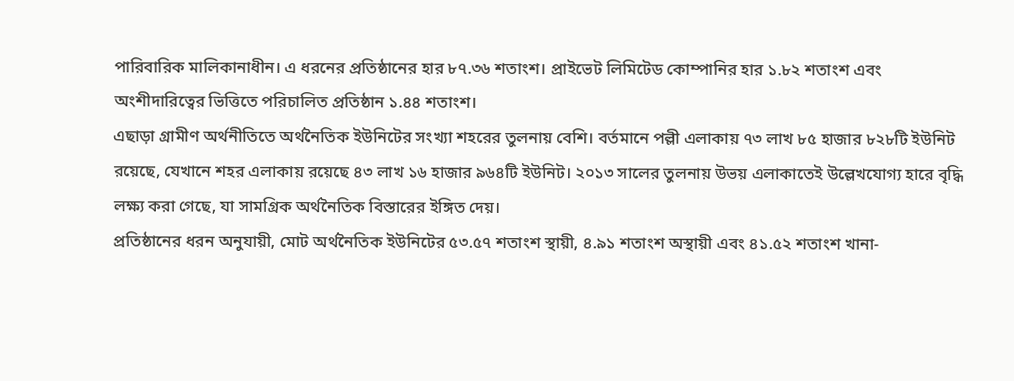পারিবারিক মালিকানাধীন। এ ধরনের প্রতিষ্ঠানের হার ৮৭.৩৬ শতাংশ। প্রাইভেট লিমিটেড কোম্পানির হার ১.৮২ শতাংশ এবং অংশীদারিত্বের ভিত্তিতে পরিচালিত প্রতিষ্ঠান ১.৪৪ শতাংশ।
এছাড়া গ্রামীণ অর্থনীতিতে অর্থনৈতিক ইউনিটের সংখ্যা শহরের তুলনায় বেশি। বর্তমানে পল্লী এলাকায় ৭৩ লাখ ৮৫ হাজার ৮২৮টি ইউনিট রয়েছে, যেখানে শহর এলাকায় রয়েছে ৪৩ লাখ ১৬ হাজার ৯৬৪টি ইউনিট। ২০১৩ সালের তুলনায় উভয় এলাকাতেই উল্লেখযোগ্য হারে বৃদ্ধি লক্ষ্য করা গেছে, যা সামগ্রিক অর্থনৈতিক বিস্তারের ইঙ্গিত দেয়।
প্রতিষ্ঠানের ধরন অনুযায়ী, মোট অর্থনৈতিক ইউনিটের ৫৩.৫৭ শতাংশ স্থায়ী, ৪.৯১ শতাংশ অস্থায়ী এবং ৪১.৫২ শতাংশ খানা-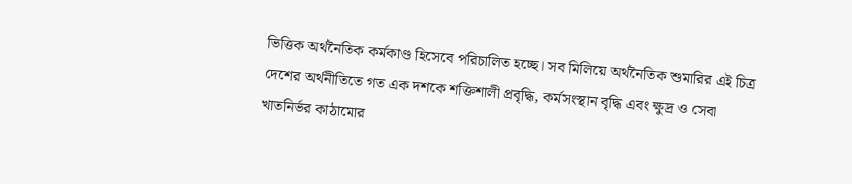ভিত্তিক অর্থনৈতিক কর্মকাণ্ড হিসেবে পরিচালিত হচ্ছে। সব মিলিয়ে অর্থনৈতিক শুমারির এই চিত্র দেশের অর্থনীতিতে গত এক দশকে শক্তিশালী প্রবৃদ্ধি, কর্মসংস্থান বৃদ্ধি এবং ক্ষুদ্র ও সেবা খাতনির্ভর কাঠামোর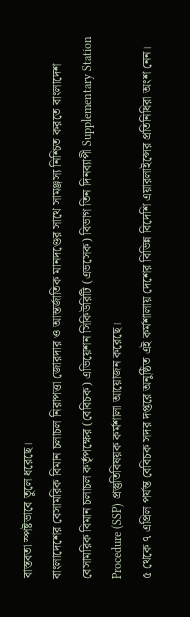বাস্তবতা স্পষ্টভাবে তুলে ধরেছে।
বাংলাদেশের বেসামরিক বিমান চলাচল নিরাপত্তা জোরদার ও আন্তর্জাতিক মানদণ্ডের সাথে সামঞ্জস্য নিশ্চিত করতে বাংলাদেশ বেসামরিক বিমান চলাচল কর্তৃপক্ষের (বেবিচক) এভিয়েশন সিকিউরিটি (এভসেক) বিভাগ তিন দিনব্যাপী Supplementary Station Procedure (SSP) প্রস্তুতিবিষয়ক কর্মশালা আয়োজন করেছে।
৫ থেকে ৭ এপ্রিল পর্যন্ত বেবিচক সদর দপ্তরে অনুষ্ঠিত এই কর্মশালায় দেশের বিভিন্ন বিদেশি এয়ারলাইন্সের প্রতিনিধিরা অংশ নেন।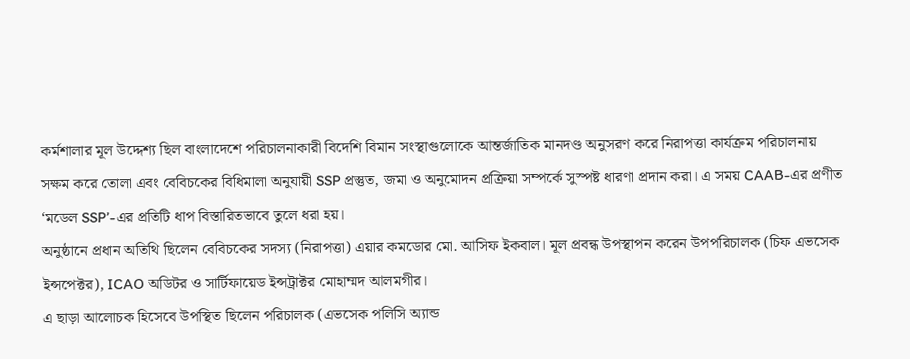কর্মশালার মূল উদ্দেশ্য ছিল বাংলাদেশে পরিচালনাকারী বিদেশি বিমান সংস্থাগুলোকে আন্তর্জাতিক মানদণ্ড অনুসরণ করে নিরাপত্তা কার্যক্রম পরিচালনায় সক্ষম করে তোলা এবং বেবিচকের বিধিমালা অনুযায়ী SSP প্রস্তুত, জমা ও অনুমোদন প্রক্রিয়া সম্পর্কে সুস্পষ্ট ধারণা প্রদান করা। এ সময় CAAB-এর প্রণীত ‘মডেল SSP’-এর প্রতিটি ধাপ বিস্তারিতভাবে তুলে ধরা হয়।
অনুষ্ঠানে প্রধান অতিথি ছিলেন বেবিচকের সদস্য (নিরাপত্তা) এয়ার কমডোর মো. আসিফ ইকবাল। মূল প্রবন্ধ উপস্থাপন করেন উপপরিচালক (চিফ এভসেক ইন্সপেক্টর), ICAO অডিটর ও সার্টিফায়েড ইন্সট্রাক্টর মোহাম্মদ আলমগীর।
এ ছাড়া আলোচক হিসেবে উপস্থিত ছিলেন পরিচালক (এভসেক পলিসি অ্যান্ড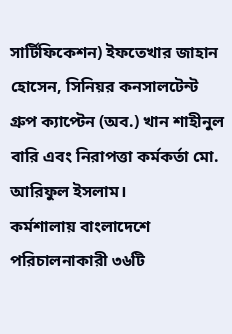সার্টিফিকেশন) ইফতেখার জাহান হোসেন, সিনিয়র কনসালটেন্ট গ্রুপ ক্যাপ্টেন (অব.) খান শাহীনুল বারি এবং নিরাপত্তা কর্মকর্তা মো. আরিফুল ইসলাম।
কর্মশালায় বাংলাদেশে পরিচালনাকারী ৩৬টি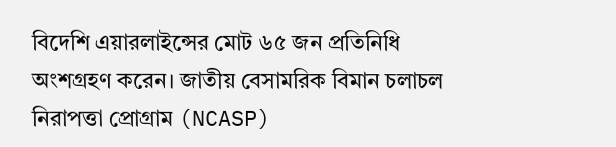বিদেশি এয়ারলাইন্সের মোট ৬৫ জন প্রতিনিধি অংশগ্রহণ করেন। জাতীয় বেসামরিক বিমান চলাচল নিরাপত্তা প্রোগ্রাম (NCASP)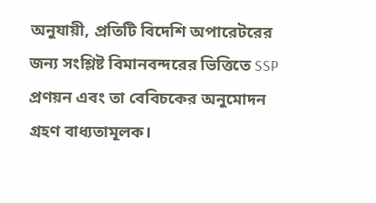অনুযায়ী, প্রতিটি বিদেশি অপারেটরের জন্য সংশ্লিষ্ট বিমানবন্দরের ভিত্তিতে SSP প্রণয়ন এবং তা বেবিচকের অনুমোদন গ্রহণ বাধ্যতামূলক।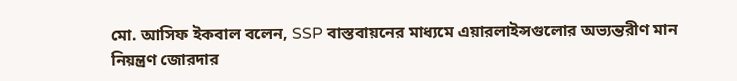মো. আসিফ ইকবাল বলেন, SSP বাস্তবায়নের মাধ্যমে এয়ারলাইন্সগুলোর অভ্যন্তরীণ মান নিয়ন্ত্রণ জোরদার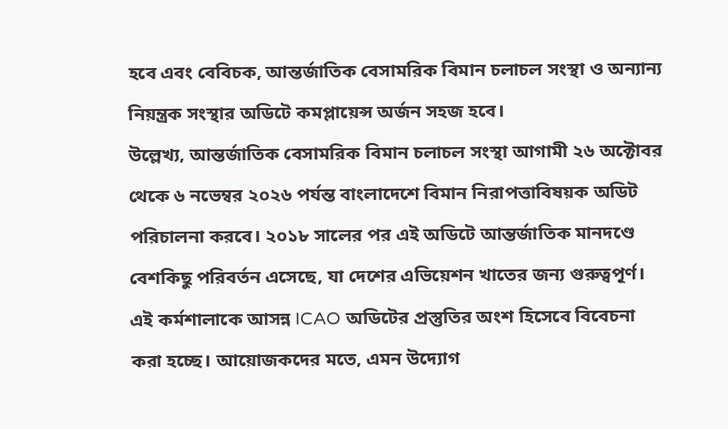হবে এবং বেবিচক, আন্তর্জাতিক বেসামরিক বিমান চলাচল সংস্থা ও অন্যান্য নিয়ন্ত্রক সংস্থার অডিটে কমপ্লায়েন্স অর্জন সহজ হবে।
উল্লেখ্য, আন্তর্জাতিক বেসামরিক বিমান চলাচল সংস্থা আগামী ২৬ অক্টোবর থেকে ৬ নভেম্বর ২০২৬ পর্যন্ত বাংলাদেশে বিমান নিরাপত্তাবিষয়ক অডিট পরিচালনা করবে। ২০১৮ সালের পর এই অডিটে আন্তর্জাতিক মানদণ্ডে বেশকিছু পরিবর্তন এসেছে, যা দেশের এভিয়েশন খাতের জন্য গুরুত্বপূর্ণ।
এই কর্মশালাকে আসন্ন ICAO অডিটের প্রস্তুতির অংশ হিসেবে বিবেচনা করা হচ্ছে। আয়োজকদের মতে, এমন উদ্যোগ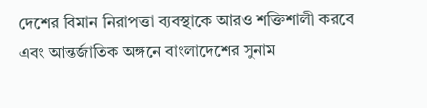দেশের বিমান নিরাপত্তা ব্যবস্থাকে আরও শক্তিশালী করবে এবং আন্তর্জাতিক অঙ্গনে বাংলাদেশের সুনাম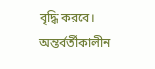বৃদ্ধি করবে।
অন্তর্বর্তীকালীন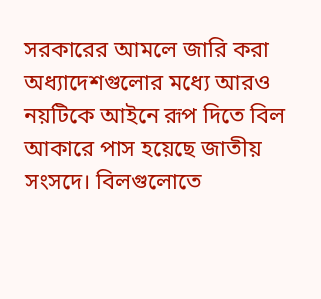সরকারের আমলে জারি করা অধ্যাদেশগুলোর মধ্যে আরও নয়টিকে আইনে রূপ দিতে বিল আকারে পাস হয়েছে জাতীয় সংসদে। বিলগুলোতে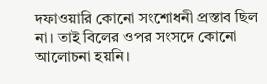দফাওয়ারি কোনো সংশোধনী প্রস্তাব ছিল না। তাই বিলের ওপর সংসদে কোনো আলোচনা হয়নি।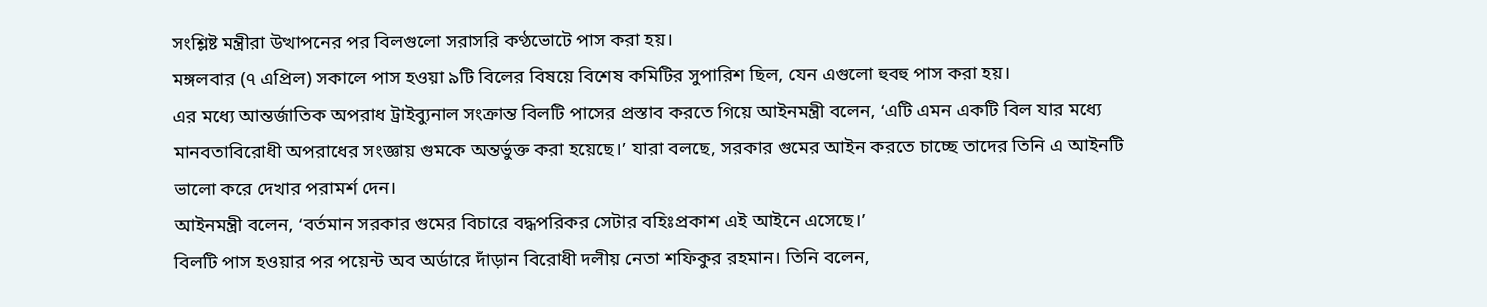সংশ্লিষ্ট মন্ত্রীরা উত্থাপনের পর বিলগুলো সরাসরি কণ্ঠভোটে পাস করা হয়।
মঙ্গলবার (৭ এপ্রিল) সকালে পাস হওয়া ৯টি বিলের বিষয়ে বিশেষ কমিটির সুপারিশ ছিল, যেন এগুলো হুবহু পাস করা হয়।
এর মধ্যে আন্তর্জাতিক অপরাধ ট্রাইব্যুনাল সংক্রান্ত বিলটি পাসের প্রস্তাব করতে গিয়ে আইনমন্ত্রী বলেন, ‘এটি এমন একটি বিল যার মধ্যে মানবতাবিরোধী অপরাধের সংজ্ঞায় গুমকে অন্তর্ভুক্ত করা হয়েছে।’ যারা বলছে, সরকার গুমের আইন করতে চাচ্ছে তাদের তিনি এ আইনটি ভালো করে দেখার পরামর্শ দেন।
আইনমন্ত্রী বলেন, ‘বর্তমান সরকার গুমের বিচারে বদ্ধপরিকর সেটার বহিঃপ্রকাশ এই আইনে এসেছে।’
বিলটি পাস হওয়ার পর পয়েন্ট অব অর্ডারে দাঁড়ান বিরোধী দলীয় নেতা শফিকুর রহমান। তিনি বলেন,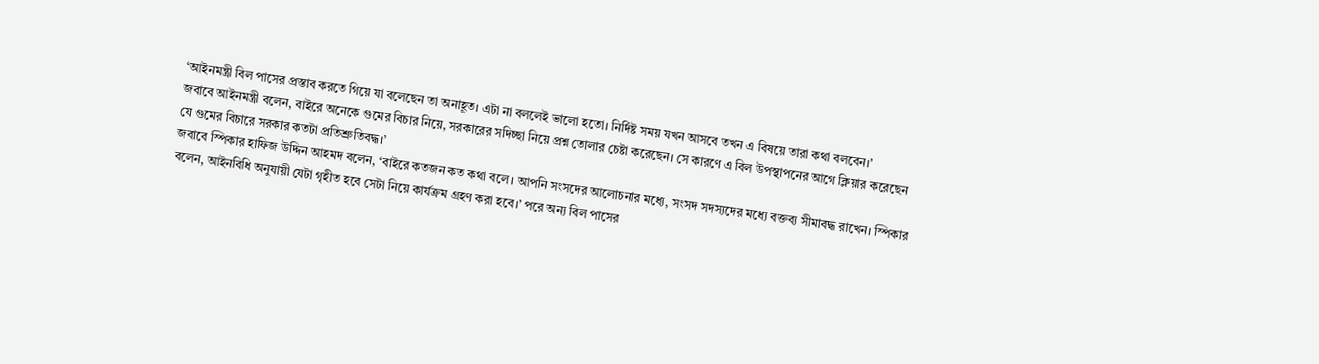‘আইনমন্ত্রী বিল পাসের প্রস্তাব করতে গিয়ে যা বলেছেন তা অনাহূত। এটা না বললেই ভালো হতো। নির্দিষ্ট সময় যখন আসবে তখন এ বিষয়ে তারা কথা বলবেন।’
জবাবে আইনমন্ত্রী বলেন, বাইরে অনেকে গুমের বিচার নিয়ে, সরকারের সদিচ্ছা নিয়ে প্রশ্ন তোলার চেষ্টা করেছেন। সে কারণে এ বিল উপস্থাপনের আগে ক্লিয়ার করেছেন যে গুমের বিচারে সরকার কতটা প্রতিশ্রুতিবদ্ধ।’
জবাবে স্পিকার হাফিজ উদ্দিন আহমদ বলেন, ‘বাইরে কতজন কত কথা বলে। আপনি সংসদের আলোচনার মধ্যে, সংসদ সদস্যদের মধ্যে বক্তব্য সীমাবদ্ধ রাখেন। স্পিকার বলেন, আইনবিধি অনুযায়ী যেটা গৃহীত হবে সেটা নিয়ে কার্যক্রম গ্রহণ করা হবে।’ পরে অন্য বিল পাসের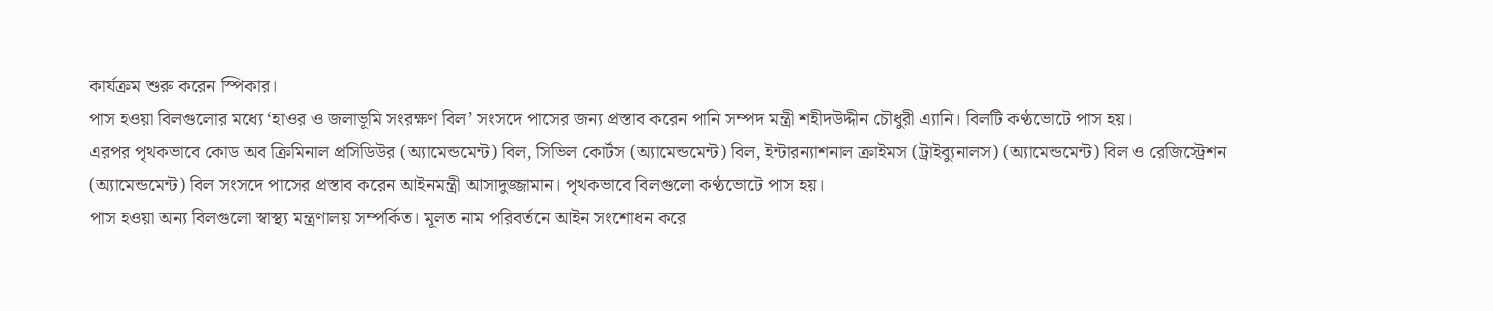কার্যক্রম শুরু করেন স্পিকার।
পাস হওয়া বিলগুলোর মধ্যে ‘হাওর ও জলাভূমি সংরক্ষণ বিল’ সংসদে পাসের জন্য প্রস্তাব করেন পানি সম্পদ মন্ত্রী শহীদউদ্দীন চৌধুরী এ্যানি। বিলটি কণ্ঠভোটে পাস হয়।
এরপর পৃথকভাবে কোড অব ক্রিমিনাল প্রসিডিউর (অ্যামেন্ডমেন্ট) বিল, সিভিল কোর্টস (অ্যামেন্ডমেন্ট) বিল, ইন্টারন্যাশনাল ক্রাইমস (ট্রাইব্যুনালস) (অ্যামেন্ডমেন্ট) বিল ও রেজিস্ট্রেশন (অ্যামেন্ডমেন্ট) বিল সংসদে পাসের প্রস্তাব করেন আইনমন্ত্রী আসাদুজ্জামান। পৃথকভাবে বিলগুলো কণ্ঠভোটে পাস হয়।
পাস হওয়া অন্য বিলগুলো স্বাস্থ্য মন্ত্রণালয় সম্পর্কিত। মূলত নাম পরিবর্তনে আইন সংশোধন করে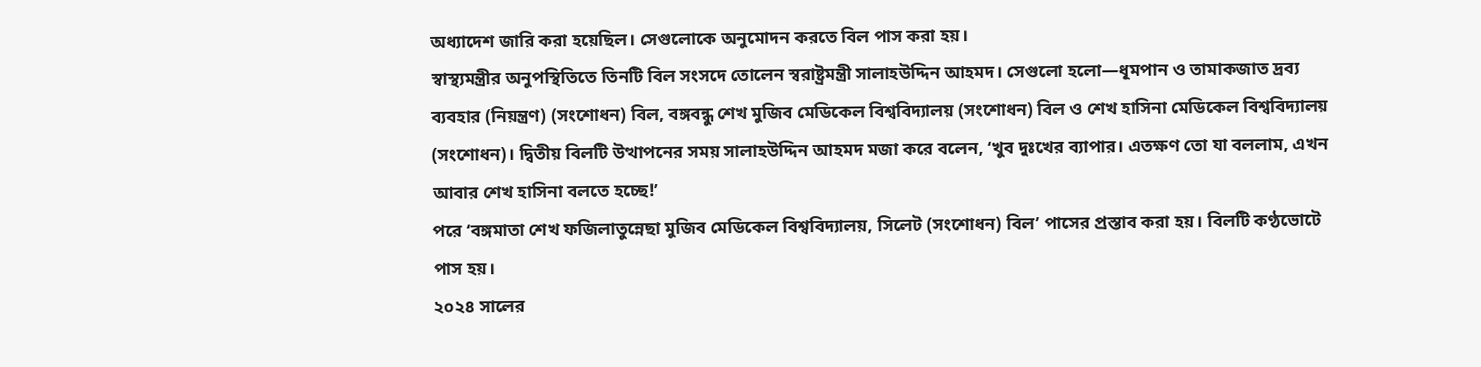অধ্যাদেশ জারি করা হয়েছিল। সেগুলোকে অনুমোদন করতে বিল পাস করা হয়।
স্বাস্থ্যমন্ত্রীর অনুপস্থিতিতে তিনটি বিল সংসদে তোলেন স্বরাষ্ট্রমন্ত্রী সালাহউদ্দিন আহমদ। সেগুলো হলো—ধূমপান ও তামাকজাত দ্রব্য ব্যবহার (নিয়ন্ত্রণ) (সংশোধন) বিল, বঙ্গবন্ধু শেখ মুজিব মেডিকেল বিশ্ববিদ্যালয় (সংশোধন) বিল ও শেখ হাসিনা মেডিকেল বিশ্ববিদ্যালয় (সংশোধন)। দ্বিতীয় বিলটি উত্থাপনের সময় সালাহউদ্দিন আহমদ মজা করে বলেন, ‘খুব দুঃখের ব্যাপার। এতক্ষণ তো যা বললাম, এখন আবার শেখ হাসিনা বলতে হচ্ছে!’
পরে ‘বঙ্গমাতা শেখ ফজিলাতুন্নেছা মুজিব মেডিকেল বিশ্ববিদ্যালয়, সিলেট (সংশোধন) বিল’ পাসের প্রস্তাব করা হয়। বিলটি কণ্ঠভোটে পাস হয়।
২০২৪ সালের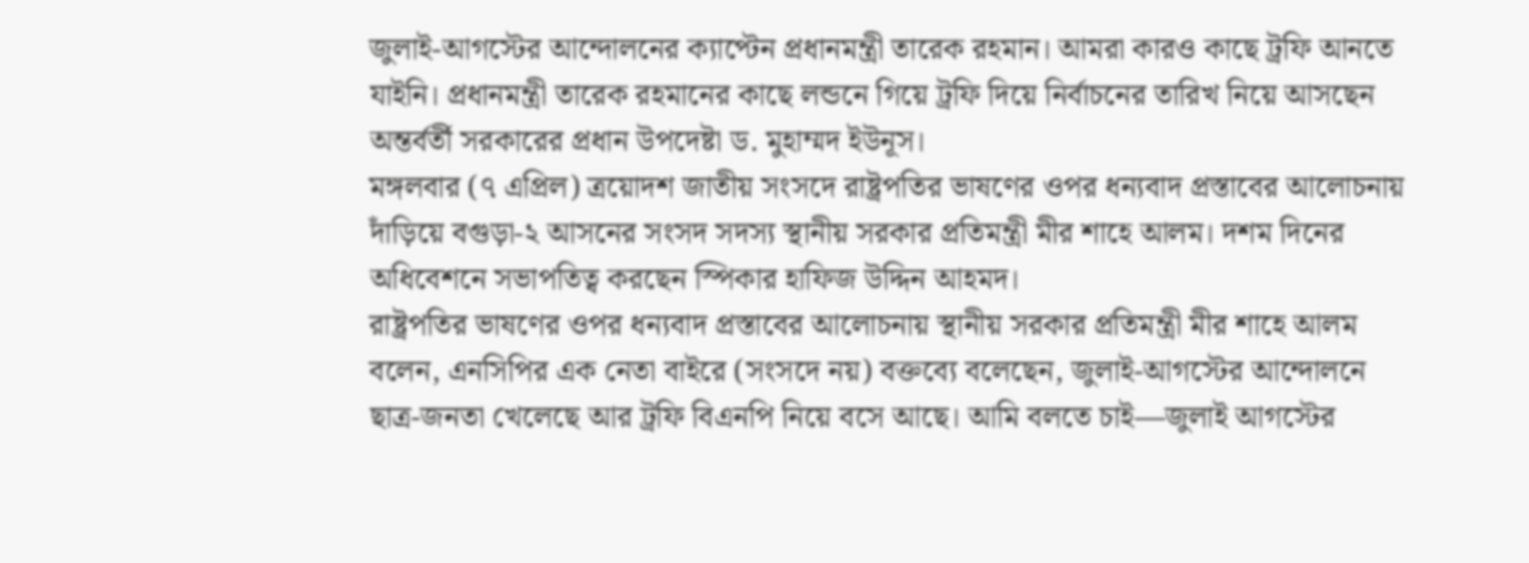জুলাই-আগস্টের আন্দোলনের ক্যাপ্টেন প্রধানমন্ত্রী তারেক রহমান। আমরা কারও কাছে ট্রফি আনতে যাইনি। প্রধানমন্ত্রী তারেক রহমানের কাছে লন্ডনে গিয়ে ট্রফি দিয়ে নির্বাচনের তারিখ নিয়ে আসছেন অন্তর্বর্তী সরকারের প্রধান উপদেষ্টা ড. মুহাম্মদ ইউনূস।
মঙ্গলবার (৭ এপ্রিল) ত্রয়োদশ জাতীয় সংসদে রাষ্ট্রপতির ভাষণের ওপর ধন্যবাদ প্রস্তাবের আলোচনায় দাঁড়িয়ে বগুড়া-২ আসনের সংসদ সদস্য স্থানীয় সরকার প্রতিমন্ত্রী মীর শাহে আলম। দশম দিনের অধিবেশনে সভাপতিত্ব করছেন স্পিকার হাফিজ উদ্দিন আহমদ।
রাষ্ট্রপতির ভাষণের ওপর ধন্যবাদ প্রস্তাবের আলোচনায় স্থানীয় সরকার প্রতিমন্ত্রী মীর শাহে আলম বলেন, এনসিপির এক নেতা বাইরে (সংসদে নয়) বক্তব্যে বলেছেন, জুলাই-আগস্টের আন্দোলনে ছাত্র-জনতা খেলেছে আর ট্রফি বিএনপি নিয়ে বসে আছে। আমি বলতে চাই—জুলাই আগস্টের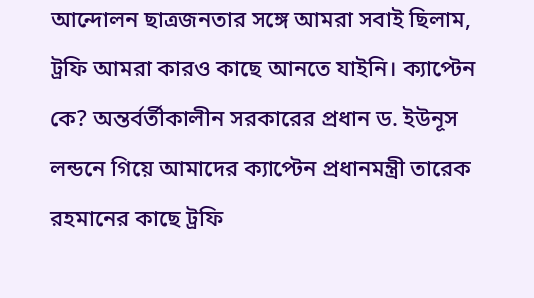আন্দোলন ছাত্রজনতার সঙ্গে আমরা সবাই ছিলাম, ট্রফি আমরা কারও কাছে আনতে যাইনি। ক্যাপ্টেন কে? অন্তর্বর্তীকালীন সরকারের প্রধান ড. ইউনূস লন্ডনে গিয়ে আমাদের ক্যাপ্টেন প্রধানমন্ত্রী তারেক রহমানের কাছে ট্রফি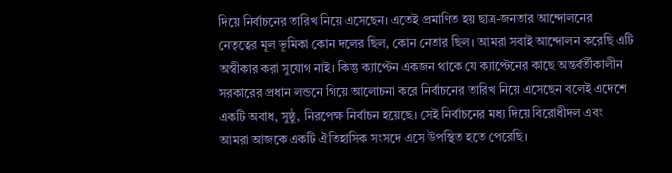দিয়ে নির্বাচনের তারিখ নিয়ে এসেছেন। এতেই প্রমাণিত হয় ছাত্র-জনতার আন্দোলনের নেতৃত্বের মূল ভূমিকা কোন দলের ছিল, কোন নেতার ছিল। আমরা সবাই আন্দোলন করেছি এটি অস্বীকার করা সুযোগ নাই। কিন্তু ক্যাপ্টেন একজন থাকে যে ক্যাপ্টেনের কাছে অন্তর্বর্তীকালীন সরকারের প্রধান লন্ডনে গিয়ে আলোচনা করে নির্বাচনের তারিখ নিয়ে এসেছেন বলেই এদেশে একটি অবাধ, সুষ্ঠু, নিরপেক্ষ নির্বাচন হয়েছে। সেই নির্বাচনের মধ্য দিয়ে বিরোধীদল এবং আমরা আজকে একটি ঐতিহাসিক সংসদে এসে উপস্থিত হতে পেরেছি।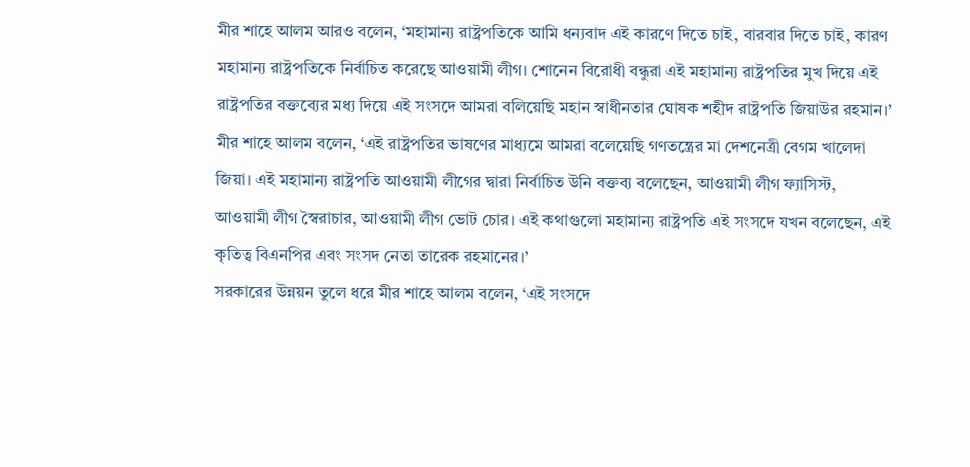মীর শাহে আলম আরও বলেন, ‘মহামান্য রাষ্ট্রপতিকে আমি ধন্যবাদ এই কারণে দিতে চাই, বারবার দিতে চাই, কারণ মহামান্য রাষ্ট্রপতিকে নির্বাচিত করেছে আওয়ামী লীগ। শোনেন বিরোধী বন্ধুরা এই মহামান্য রাষ্ট্রপতির মুখ দিয়ে এই রাষ্ট্রপতির বক্তব্যের মধ্য দিয়ে এই সংসদে আমরা বলিয়েছি মহান স্বাধীনতার ঘোষক শহীদ রাষ্ট্রপতি জিয়াউর রহমান।’
মীর শাহে আলম বলেন, ‘এই রাষ্ট্রপতির ভাষণের মাধ্যমে আমরা বলেয়েছি গণতন্ত্রের মা দেশনেত্রী বেগম খালেদা জিয়া। এই মহামান্য রাষ্ট্রপতি আওয়ামী লীগের দ্বারা নির্বাচিত উনি বক্তব্য বলেছেন, আওয়ামী লীগ ফ্যাসিস্ট, আওয়ামী লীগ স্বৈরাচার, আওয়ামী লীগ ভোট চোর। এই কথাগুলো মহামান্য রাষ্ট্রপতি এই সংসদে যখন বলেছেন, এই কৃতিত্ব বিএনপির এবং সংসদ নেতা তারেক রহমানের।’
সরকারের উন্নয়ন তুলে ধরে মীর শাহে আলম বলেন, ‘এই সংসদে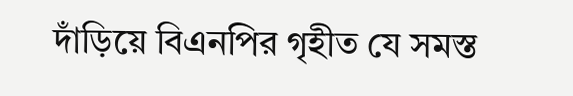দাঁড়িয়ে বিএনপির গৃহীত যে সমস্ত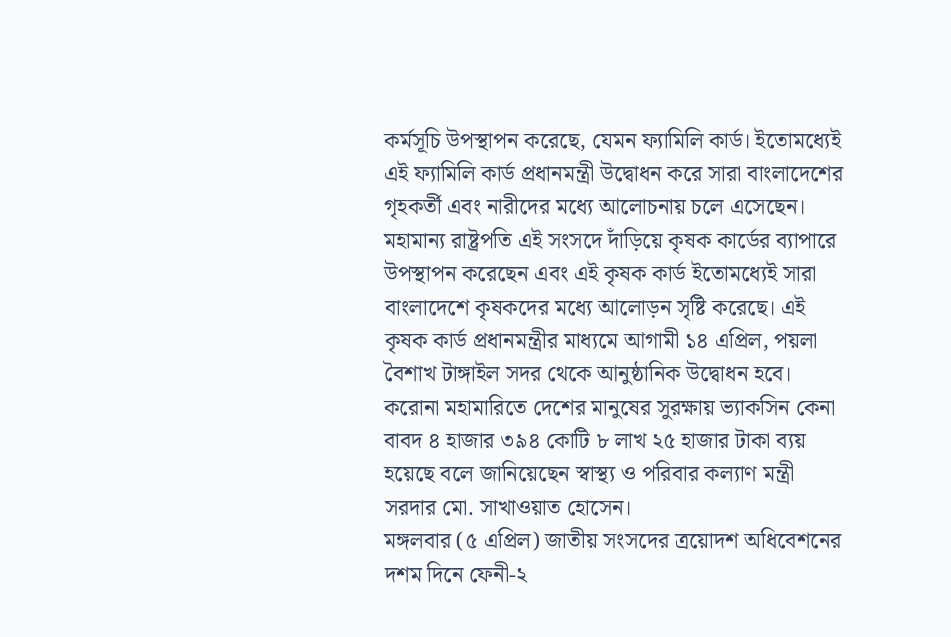কর্মসূচি উপস্থাপন করেছে, যেমন ফ্যামিলি কার্ড। ইতোমধ্যেই এই ফ্যামিলি কার্ড প্রধানমন্ত্রী উদ্বোধন করে সারা বাংলাদেশের গৃহকর্তী এবং নারীদের মধ্যে আলোচনায় চলে এসেছেন। মহামান্য রাষ্ট্রপতি এই সংসদে দাঁড়িয়ে কৃষক কার্ডের ব্যাপারে উপস্থাপন করেছেন এবং এই কৃষক কার্ড ইতোমধ্যেই সারা বাংলাদেশে কৃষকদের মধ্যে আলোড়ন সৃষ্টি করেছে। এই কৃষক কার্ড প্রধানমন্ত্রীর মাধ্যমে আগামী ১৪ এপ্রিল, পয়লা বৈশাখ টাঙ্গাইল সদর থেকে আনুষ্ঠানিক উদ্বোধন হবে।
করোনা মহামারিতে দেশের মানুষের সুরক্ষায় ভ্যাকসিন কেনা বাবদ ৪ হাজার ৩৯৪ কোটি ৮ লাখ ২৫ হাজার টাকা ব্যয় হয়েছে বলে জানিয়েছেন স্বাস্থ্য ও পরিবার কল্যাণ মন্ত্রী সরদার মো. সাখাওয়াত হোসেন।
মঙ্গলবার (৫ এপ্রিল) জাতীয় সংসদের ত্রয়োদশ অধিবেশনের দশম দিনে ফেনী-২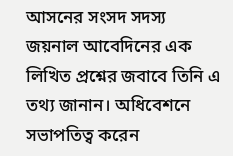আসনের সংসদ সদস্য জয়নাল আবেদিনের এক লিখিত প্রশ্নের জবাবে তিনি এ তথ্য জানান। অধিবেশনে সভাপতিত্ব করেন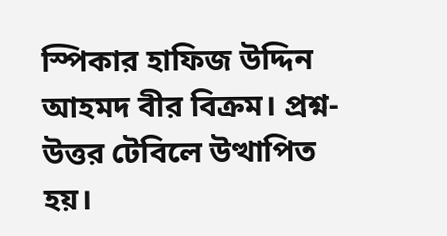স্পিকার হাফিজ উদ্দিন আহমদ বীর বিক্রম। প্রশ্ন-উত্তর টেবিলে উত্থাপিত হয়।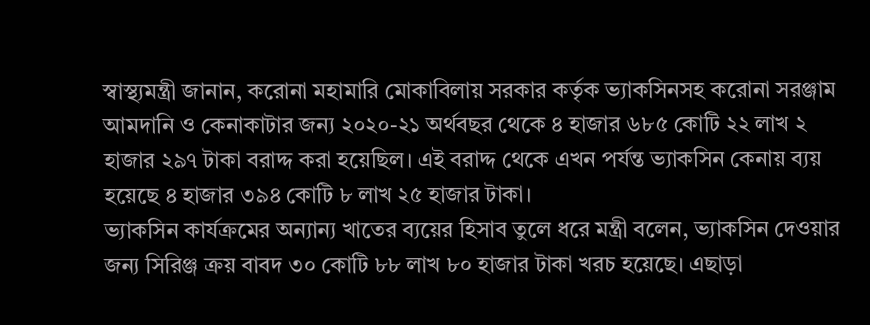স্বাস্থ্যমন্ত্রী জানান, করোনা মহামারি মোকাবিলায় সরকার কর্তৃক ভ্যাকসিনসহ করোনা সরঞ্জাম আমদানি ও কেনাকাটার জন্য ২০২০-২১ অর্থবছর থেকে ৪ হাজার ৬৮৫ কোটি ২২ লাখ ২ হাজার ২৯৭ টাকা বরাদ্দ করা হয়েছিল। এই বরাদ্দ থেকে এখন পর্যন্ত ভ্যাকসিন কেনায় ব্যয় হয়েছে ৪ হাজার ৩৯৪ কোটি ৮ লাখ ২৫ হাজার টাকা।
ভ্যাকসিন কার্যক্রমের অন্যান্য খাতের ব্যয়ের হিসাব তুলে ধরে মন্ত্রী বলেন, ভ্যাকসিন দেওয়ার জন্য সিরিঞ্জ ক্রয় বাবদ ৩০ কোটি ৮৮ লাখ ৮০ হাজার টাকা খরচ হয়েছে। এছাড়া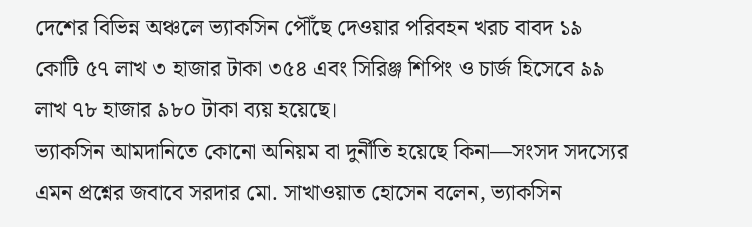দেশের বিভিন্ন অঞ্চলে ভ্যাকসিন পৌঁছে দেওয়ার পরিবহন খরচ বাবদ ১৯ কোটি ৫৭ লাখ ৩ হাজার টাকা ৩৫৪ এবং সিরিঞ্জ শিপিং ও চার্জ হিসেবে ৯৯ লাখ ৭৮ হাজার ৯৮০ টাকা ব্যয় হয়েছে।
ভ্যাকসিন আমদানিতে কোনো অনিয়ম বা দুর্নীতি হয়েছে কিনা—সংসদ সদস্যের এমন প্রশ্নের জবাবে সরদার মো. সাখাওয়াত হোসেন বলেন, ভ্যাকসিন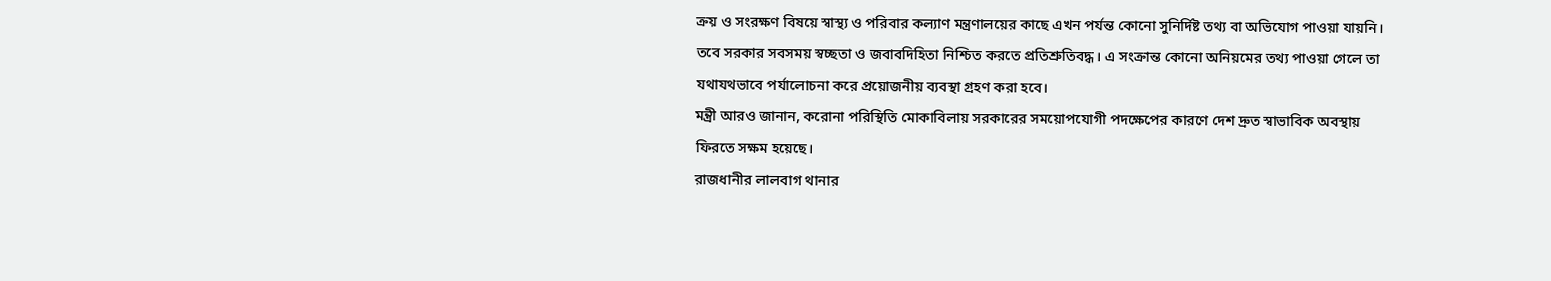ক্রয় ও সংরক্ষণ বিষয়ে স্বাস্থ্য ও পরিবার কল্যাণ মন্ত্রণালয়ের কাছে এখন পর্যন্ত কোনো সুনির্দিষ্ট তথ্য বা অভিযোগ পাওয়া যায়নি। তবে সরকার সবসময় স্বচ্ছতা ও জবাবদিহিতা নিশ্চিত করতে প্রতিশ্রুতিবদ্ধ। এ সংক্রান্ত কোনো অনিয়মের তথ্য পাওয়া গেলে তা যথাযথভাবে পর্যালোচনা করে প্রয়োজনীয় ব্যবস্থা গ্রহণ করা হবে।
মন্ত্রী আরও জানান, করোনা পরিস্থিতি মোকাবিলায় সরকারের সময়োপযোগী পদক্ষেপের কারণে দেশ দ্রুত স্বাভাবিক অবস্থায় ফিরতে সক্ষম হয়েছে।
রাজধানীর লালবাগ থানার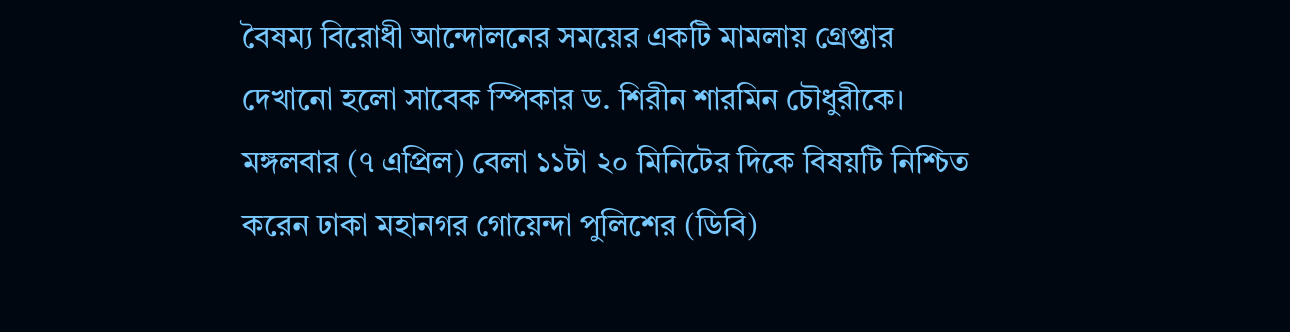বৈষম্য বিরোধী আন্দোলনের সময়ের একটি মামলায় গ্রেপ্তার দেখানো হলো সাবেক স্পিকার ড. শিরীন শারমিন চৌধুরীকে।
মঙ্গলবার (৭ এপ্রিল) বেলা ১১টা ২০ মিনিটের দিকে বিষয়টি নিশ্চিত করেন ঢাকা মহানগর গোয়েন্দা পুলিশের (ডিবি)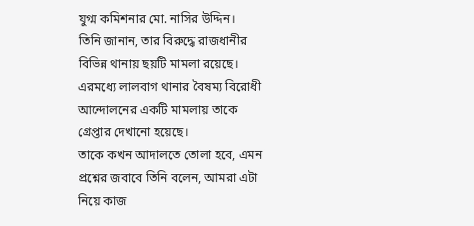যুগ্ম কমিশনার মো. নাসির উদ্দিন।
তিনি জানান, তার বিরুদ্ধে রাজধানীর বিভিন্ন থানায় ছয়টি মামলা রয়েছে। এরমধ্যে লালবাগ থানার বৈষম্য বিরোধী আন্দোলনের একটি মামলায় তাকে গ্রেপ্তার দেখানো হয়েছে।
তাকে কখন আদালতে তোলা হবে, এমন প্রশ্নের জবাবে তিনি বলেন, আমরা এটা নিয়ে কাজ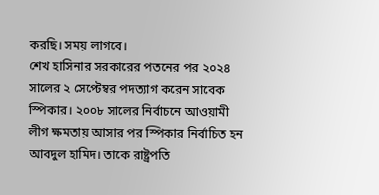করছি। সময় লাগবে।
শেখ হাসিনার সরকারের পতনের পর ২০২৪ সালের ২ সেপ্টেম্বর পদত্যাগ করেন সাবেক স্পিকার। ২০০৮ সালের নির্বাচনে আওয়ামী লীগ ক্ষমতায় আসার পর স্পিকার নির্বাচিত হন আবদুল হামিদ। তাকে রাষ্ট্রপতি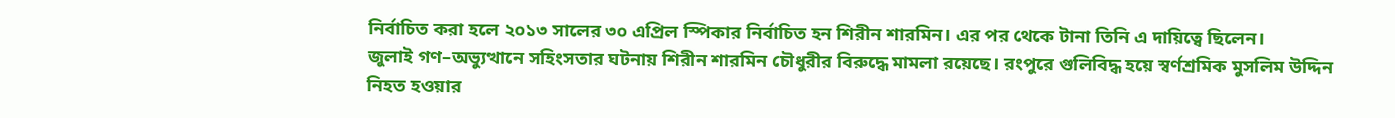নির্বাচিত করা হলে ২০১৩ সালের ৩০ এপ্রিল স্পিকার নির্বাচিত হন শিরীন শারমিন। এর পর থেকে টানা তিনি এ দায়িত্বে ছিলেন।
জুলাই গণ–অভ্যুত্থানে সহিংসতার ঘটনায় শিরীন শারমিন চৌধুরীর বিরুদ্ধে মামলা রয়েছে। রংপুরে গুলিবিদ্ধ হয়ে স্বর্ণশ্রমিক মুসলিম উদ্দিন নিহত হওয়ার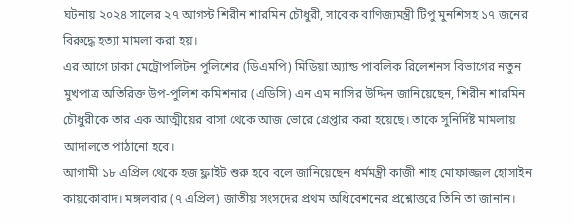ঘটনায় ২০২৪ সালের ২৭ আগস্ট শিরীন শারমিন চৌধুরী, সাবেক বাণিজ্যমন্ত্রী টিপু মুনশিসহ ১৭ জনের বিরুদ্ধে হত্যা মামলা করা হয়।
এর আগে ঢাকা মেট্রোপলিটন পুলিশের (ডিএমপি) মিডিয়া অ্যান্ড পাবলিক রিলেশনস বিভাগের নতুন মুখপাত্র অতিরিক্ত উপ-পুলিশ কমিশনার (এডিসি) এন এম নাসির উদ্দিন জানিয়েছেন, শিরীন শারমিন চৌধুরীকে তার এক আত্মীয়ের বাসা থেকে আজ ভোরে গ্রেপ্তার করা হয়েছে। তাকে সুনির্দিষ্ট মামলায় আদালতে পাঠানো হবে।
আগামী ১৮ এপ্রিল থেকে হজ ফ্লাইট শুরু হবে বলে জানিয়েছেন ধর্মমন্ত্রী কাজী শাহ মোফাজ্জল হোসাইন কায়কোবাদ। মঙ্গলবার (৭ এপ্রিল) জাতীয় সংসদের প্রথম অধিবেশনের প্রশ্নোত্তরে তিনি তা জানান।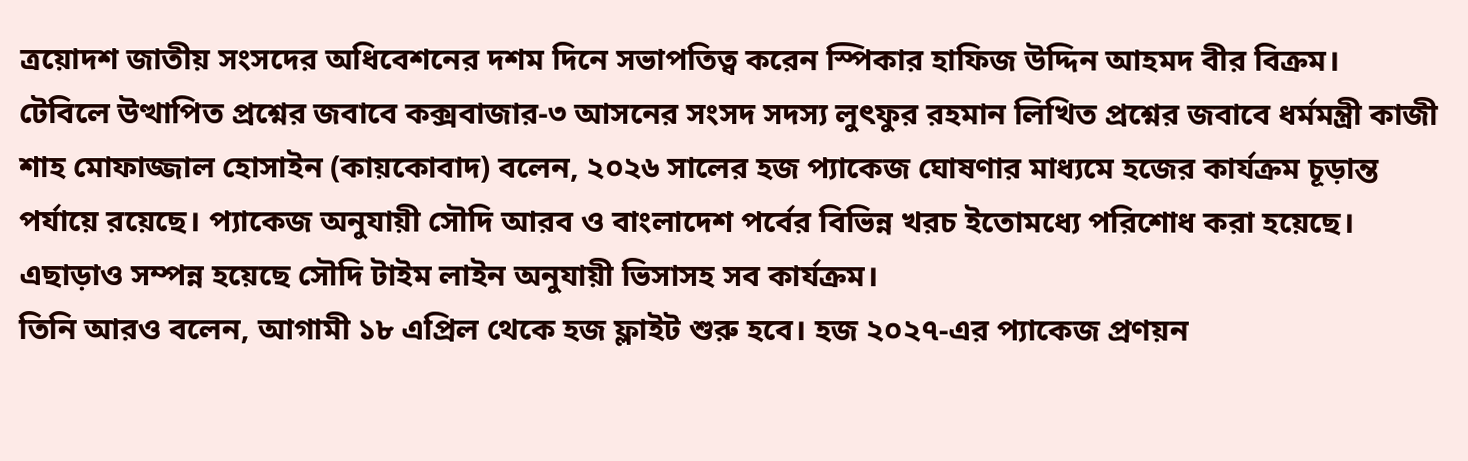ত্রয়োদশ জাতীয় সংসদের অধিবেশনের দশম দিনে সভাপতিত্ব করেন স্পিকার হাফিজ উদ্দিন আহমদ বীর বিক্রম।
টেবিলে উত্থাপিত প্রশ্নের জবাবে কক্সবাজার-৩ আসনের সংসদ সদস্য লুৎফুর রহমান লিখিত প্রশ্নের জবাবে ধর্মমন্ত্রী কাজী শাহ মোফাজ্জাল হোসাইন (কায়কোবাদ) বলেন, ২০২৬ সালের হজ প্যাকেজ ঘোষণার মাধ্যমে হজের কার্যক্রম চূড়ান্ত পর্যায়ে রয়েছে। প্যাকেজ অনুযায়ী সৌদি আরব ও বাংলাদেশ পর্বের বিভিন্ন খরচ ইতোমধ্যে পরিশোধ করা হয়েছে। এছাড়াও সম্পন্ন হয়েছে সৌদি টাইম লাইন অনুযায়ী ভিসাসহ সব কার্যক্রম।
তিনি আরও বলেন, আগামী ১৮ এপ্রিল থেকে হজ ফ্লাইট শুরু হবে। হজ ২০২৭-এর প্যাকেজ প্রণয়ন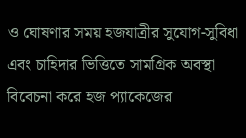ও ঘোষণার সময় হজযাত্রীর সুযোগ-সুবিধা এবং চাহিদার ভিত্তিতে সামগ্রিক অবস্থা বিবেচনা করে হজ প্যাকেজের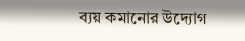ব্যয় কমানোর উদ্যোগ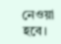নেওয়া হবে।